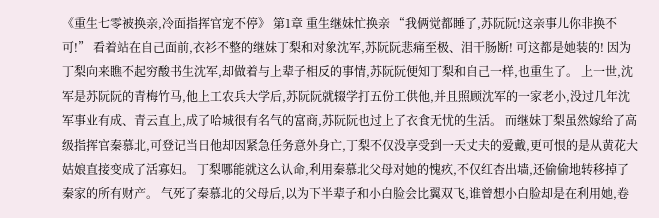《重生七零被换亲,冷面指挥官宠不停》 第1章 重生继妹忙换亲 “我俩觉都睡了,苏阮阮!这亲事儿你非换不可!” 看着站在自己面前,衣衫不整的继妹丁梨和对象沈军,苏阮阮悲痛至极、泪干肠断! 可这都是她装的! 因为丁梨向来瞧不起穷酸书生沈军,却做着与上辈子相反的事情,苏阮阮便知丁梨和自己一样,也重生了。 上一世,沈军是苏阮阮的青梅竹马,他上工农兵大学后,苏阮阮就辍学打五份工供他,并且照顾沈军的一家老小,没过几年沈军事业有成、青云直上,成了哈城很有名气的富商,苏阮阮也过上了衣食无忧的生活。 而继妹丁梨虽然嫁给了高级指挥官秦慕北,可登记当日他却因紧急任务意外身亡,丁梨不仅没享受到一天丈夫的爱戴,更可恨的是从黄花大姑娘直接变成了活寡妇。 丁梨哪能就这么认命,利用秦慕北父母对她的愧疚,不仅红杏出墙,还偷偷地转移掉了秦家的所有财产。 气死了秦慕北的父母后,以为下半辈子和小白脸会比翼双飞,谁曾想小白脸却是在利用她,卷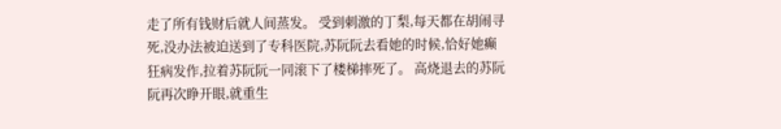走了所有钱财后就人间蒸发。 受到刺激的丁梨,每天都在胡闹寻死,没办法被迫送到了专科医院,苏阮阮去看她的时候,恰好她癫狂病发作,拉着苏阮阮一同滚下了楼梯摔死了。 高烧退去的苏阮阮再次睁开眼,就重生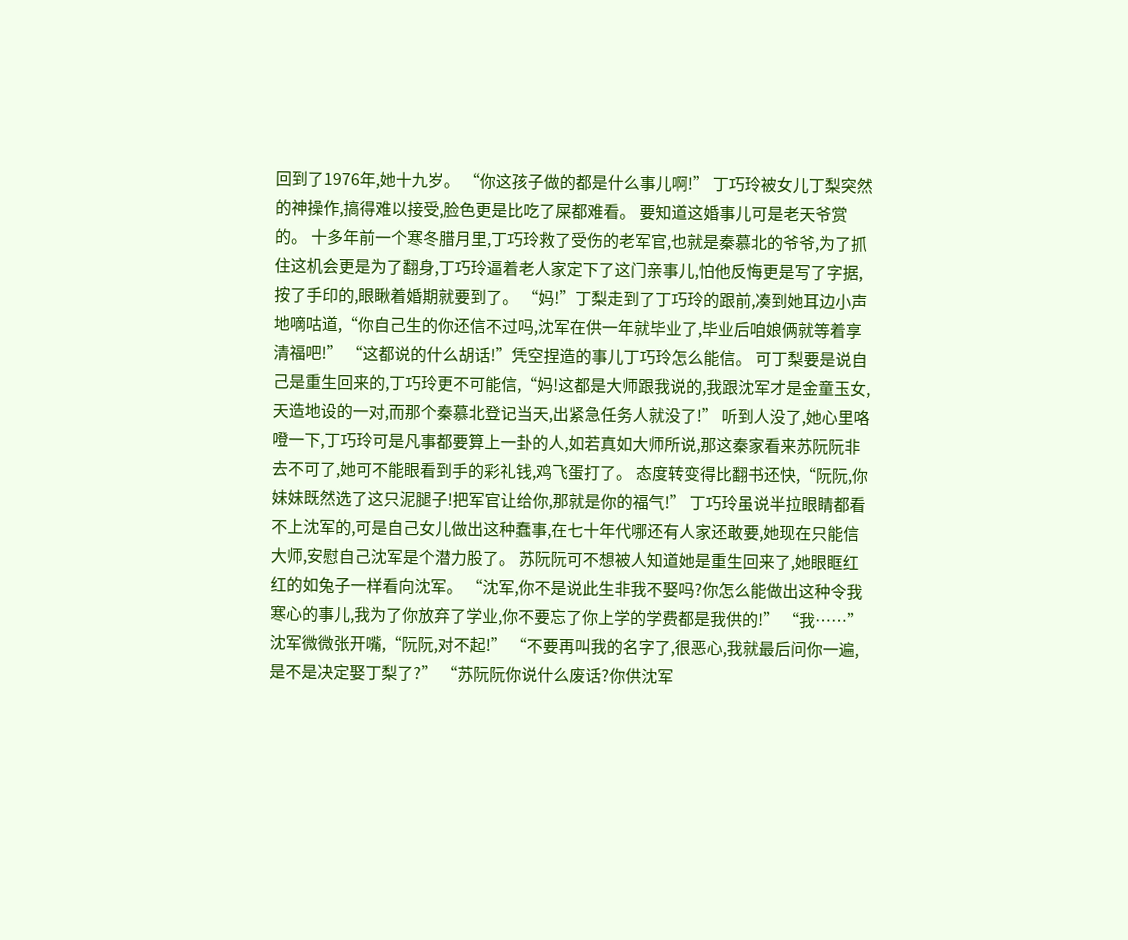回到了1976年,她十九岁。 “你这孩子做的都是什么事儿啊!” 丁巧玲被女儿丁梨突然的神操作,搞得难以接受,脸色更是比吃了屎都难看。 要知道这婚事儿可是老天爷赏的。 十多年前一个寒冬腊月里,丁巧玲救了受伤的老军官,也就是秦慕北的爷爷,为了抓住这机会更是为了翻身,丁巧玲逼着老人家定下了这门亲事儿,怕他反悔更是写了字据,按了手印的,眼瞅着婚期就要到了。 “妈!”丁梨走到了丁巧玲的跟前,凑到她耳边小声地嘀咕道,“你自己生的你还信不过吗,沈军在供一年就毕业了,毕业后咱娘俩就等着享清福吧!” “这都说的什么胡话!”凭空捏造的事儿丁巧玲怎么能信。 可丁梨要是说自己是重生回来的,丁巧玲更不可能信,“妈!这都是大师跟我说的,我跟沈军才是金童玉女,天造地设的一对,而那个秦慕北登记当天,出紧急任务人就没了!” 听到人没了,她心里咯噔一下,丁巧玲可是凡事都要算上一卦的人,如若真如大师所说,那这秦家看来苏阮阮非去不可了,她可不能眼看到手的彩礼钱,鸡飞蛋打了。 态度转变得比翻书还快,“阮阮,你妹妹既然选了这只泥腿子!把军官让给你,那就是你的福气!” 丁巧玲虽说半拉眼睛都看不上沈军的,可是自己女儿做出这种蠢事,在七十年代哪还有人家还敢要,她现在只能信大师,安慰自己沈军是个潜力股了。 苏阮阮可不想被人知道她是重生回来了,她眼眶红红的如兔子一样看向沈军。 “沈军,你不是说此生非我不娶吗?你怎么能做出这种令我寒心的事儿,我为了你放弃了学业,你不要忘了你上学的学费都是我供的!” “我……”沈军微微张开嘴,“阮阮,对不起!” “不要再叫我的名字了,很恶心,我就最后问你一遍,是不是决定娶丁梨了?” “苏阮阮你说什么废话?你供沈军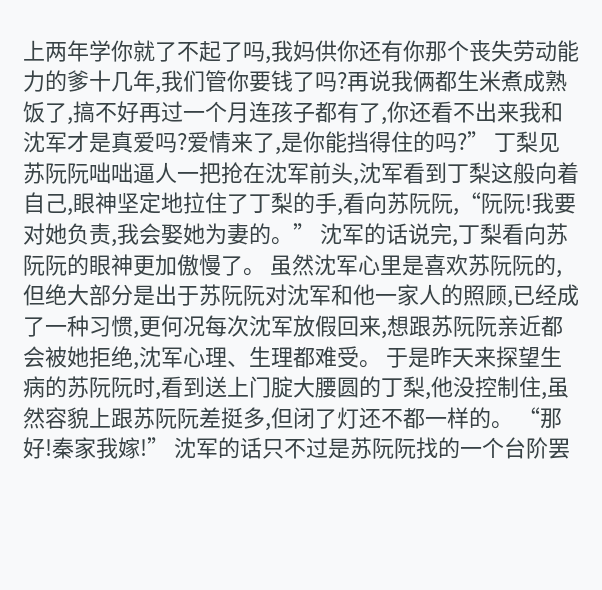上两年学你就了不起了吗,我妈供你还有你那个丧失劳动能力的爹十几年,我们管你要钱了吗?再说我俩都生米煮成熟饭了,搞不好再过一个月连孩子都有了,你还看不出来我和沈军才是真爱吗?爱情来了,是你能挡得住的吗?” 丁梨见苏阮阮咄咄逼人一把抢在沈军前头,沈军看到丁梨这般向着自己,眼神坚定地拉住了丁梨的手,看向苏阮阮,“阮阮!我要对她负责,我会娶她为妻的。” 沈军的话说完,丁梨看向苏阮阮的眼神更加傲慢了。 虽然沈军心里是喜欢苏阮阮的,但绝大部分是出于苏阮阮对沈军和他一家人的照顾,已经成了一种习惯,更何况每次沈军放假回来,想跟苏阮阮亲近都会被她拒绝,沈军心理、生理都难受。 于是昨天来探望生病的苏阮阮时,看到送上门腚大腰圆的丁梨,他没控制住,虽然容貌上跟苏阮阮差挺多,但闭了灯还不都一样的。 “那好!秦家我嫁!” 沈军的话只不过是苏阮阮找的一个台阶罢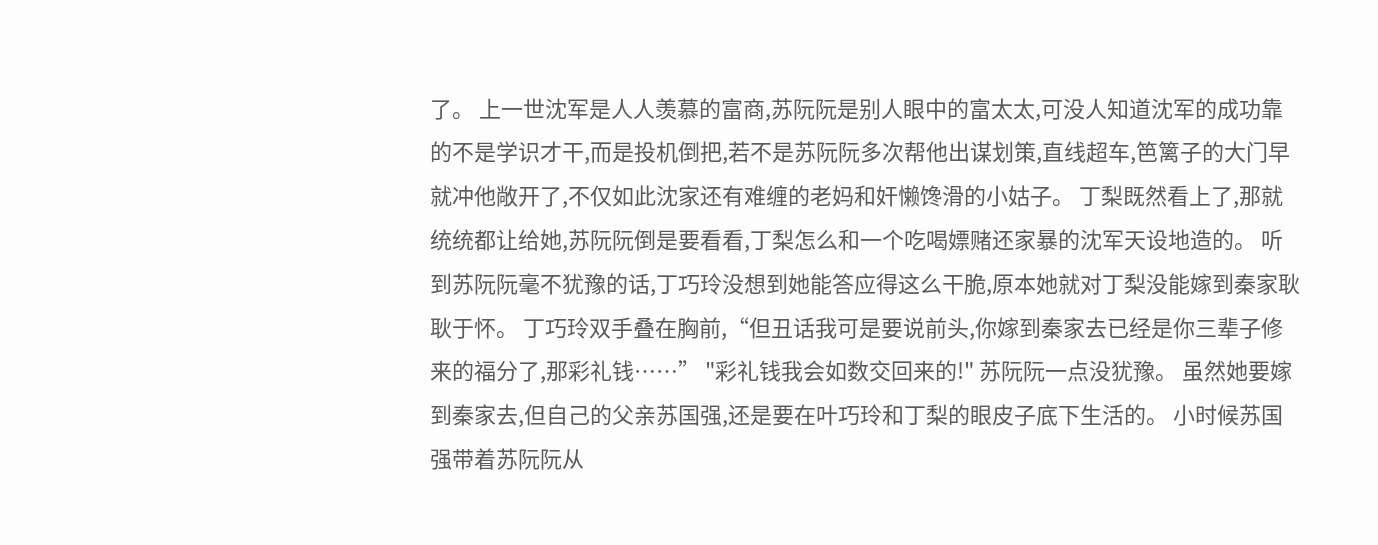了。 上一世沈军是人人羡慕的富商,苏阮阮是别人眼中的富太太,可没人知道沈军的成功靠的不是学识才干,而是投机倒把,若不是苏阮阮多次帮他出谋划策,直线超车,笆篱子的大门早就冲他敞开了,不仅如此沈家还有难缠的老妈和奸懒馋滑的小姑子。 丁梨既然看上了,那就统统都让给她,苏阮阮倒是要看看,丁梨怎么和一个吃喝嫖赌还家暴的沈军天设地造的。 听到苏阮阮毫不犹豫的话,丁巧玲没想到她能答应得这么干脆,原本她就对丁梨没能嫁到秦家耿耿于怀。 丁巧玲双手叠在胸前,“但丑话我可是要说前头,你嫁到秦家去已经是你三辈子修来的福分了,那彩礼钱……” "彩礼钱我会如数交回来的!" 苏阮阮一点没犹豫。 虽然她要嫁到秦家去,但自己的父亲苏国强,还是要在叶巧玲和丁梨的眼皮子底下生活的。 小时候苏国强带着苏阮阮从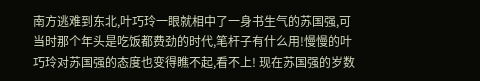南方逃难到东北,叶巧玲一眼就相中了一身书生气的苏国强,可当时那个年头是吃饭都费劲的时代,笔杆子有什么用!慢慢的叶巧玲对苏国强的态度也变得瞧不起,看不上! 现在苏国强的岁数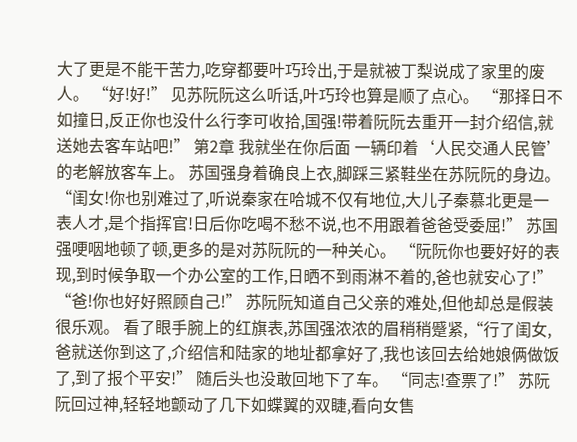大了更是不能干苦力,吃穿都要叶巧玲出,于是就被丁梨说成了家里的废人。 “好!好!” 见苏阮阮这么听话,叶巧玲也算是顺了点心。 “那择日不如撞日,反正你也没什么行李可收拾,国强!带着阮阮去重开一封介绍信,就送她去客车站吧!” 第2章 我就坐在你后面 一辆印着‘人民交通人民管’的老解放客车上。 苏国强身着确良上衣,脚踩三紧鞋坐在苏阮阮的身边。 “闺女!你也别难过了,听说秦家在哈城不仅有地位,大儿子秦慕北更是一表人才,是个指挥官!日后你吃喝不愁不说,也不用跟着爸爸受委屈!” 苏国强哽咽地顿了顿,更多的是对苏阮阮的一种关心。 “阮阮你也要好好的表现,到时候争取一个办公室的工作,日晒不到雨淋不着的,爸也就安心了!” “爸!你也好好照顾自己!” 苏阮阮知道自己父亲的难处,但他却总是假装很乐观。 看了眼手腕上的红旗表,苏国强浓浓的眉稍稍蹙紧,“行了闺女,爸就送你到这了,介绍信和陆家的地址都拿好了,我也该回去给她娘俩做饭了,到了报个平安!” 随后头也没敢回地下了车。 “同志!查票了!” 苏阮阮回过神,轻轻地颤动了几下如蝶翼的双睫,看向女售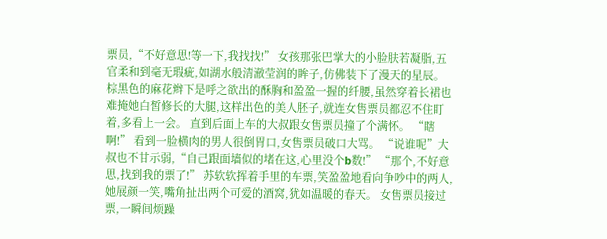票员,“不好意思!等一下,我找找!” 女孩那张巴掌大的小脸肤若凝脂,五官柔和到毫无瑕疵,如湖水般清澈莹润的眸子,仿佛装下了漫天的星辰。 棕黑色的麻花辫下是呼之欲出的酥胸和盈盈一握的纤腰,虽然穿着长裙也难掩她白皙修长的大腿,这样出色的美人胚子,就连女售票员都忍不住盯着,多看上一会。 直到后面上车的大叔跟女售票员撞了个满怀。 “瞎啊!” 看到一脸横肉的男人很倒胃口,女售票员破口大骂。 “说谁呢”大叔也不甘示弱,“自己跟面墙似的堵在这,心里没个b数!” “那个,不好意思,找到我的票了!” 苏软软挥着手里的车票,笑盈盈地看向争吵中的两人,她展颜一笑,嘴角扯出两个可爱的酒窝,犹如温暖的春天。 女售票员接过票,一瞬间烦躁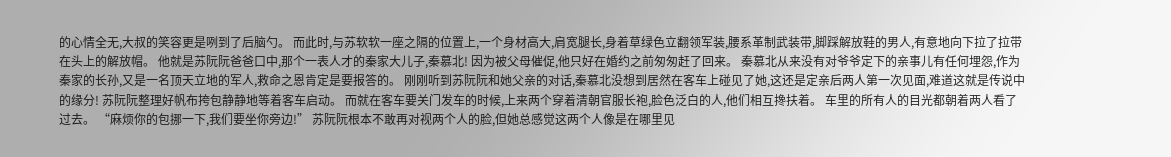的心情全无,大叔的笑容更是咧到了后脑勺。 而此时,与苏软软一座之隔的位置上,一个身材高大,肩宽腿长,身着草绿色立翻领军装,腰系革制武装带,脚踩解放鞋的男人,有意地向下拉了拉带在头上的解放帽。 他就是苏阮阮爸爸口中,那个一表人才的秦家大儿子,秦慕北! 因为被父母催促,他只好在婚约之前匆匆赶了回来。 秦慕北从来没有对爷爷定下的亲事儿有任何埋怨,作为秦家的长孙,又是一名顶天立地的军人,救命之恩肯定是要报答的。 刚刚听到苏阮阮和她父亲的对话,秦慕北没想到居然在客车上碰见了她,这还是定亲后两人第一次见面,难道这就是传说中的缘分! 苏阮阮整理好帆布挎包静静地等着客车启动。 而就在客车要关门发车的时候,上来两个穿着清朝官服长袍,脸色泛白的人,他们相互搀扶着。 车里的所有人的目光都朝着两人看了过去。 “麻烦你的包挪一下,我们要坐你旁边!” 苏阮阮根本不敢再对视两个人的脸,但她总感觉这两个人像是在哪里见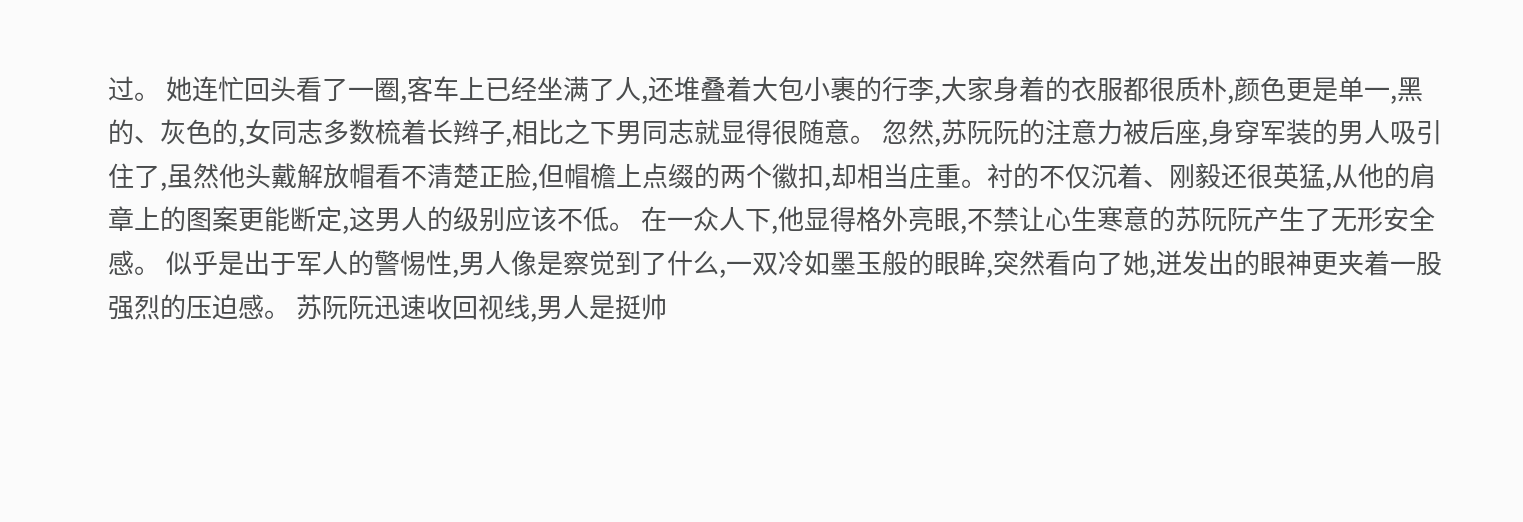过。 她连忙回头看了一圈,客车上已经坐满了人,还堆叠着大包小裹的行李,大家身着的衣服都很质朴,颜色更是单一,黑的、灰色的,女同志多数梳着长辫子,相比之下男同志就显得很随意。 忽然,苏阮阮的注意力被后座,身穿军装的男人吸引住了,虽然他头戴解放帽看不清楚正脸,但帽檐上点缀的两个徽扣,却相当庄重。衬的不仅沉着、刚毅还很英猛,从他的肩章上的图案更能断定,这男人的级别应该不低。 在一众人下,他显得格外亮眼,不禁让心生寒意的苏阮阮产生了无形安全感。 似乎是出于军人的警惕性,男人像是察觉到了什么,一双冷如墨玉般的眼眸,突然看向了她,迸发出的眼神更夹着一股强烈的压迫感。 苏阮阮迅速收回视线,男人是挺帅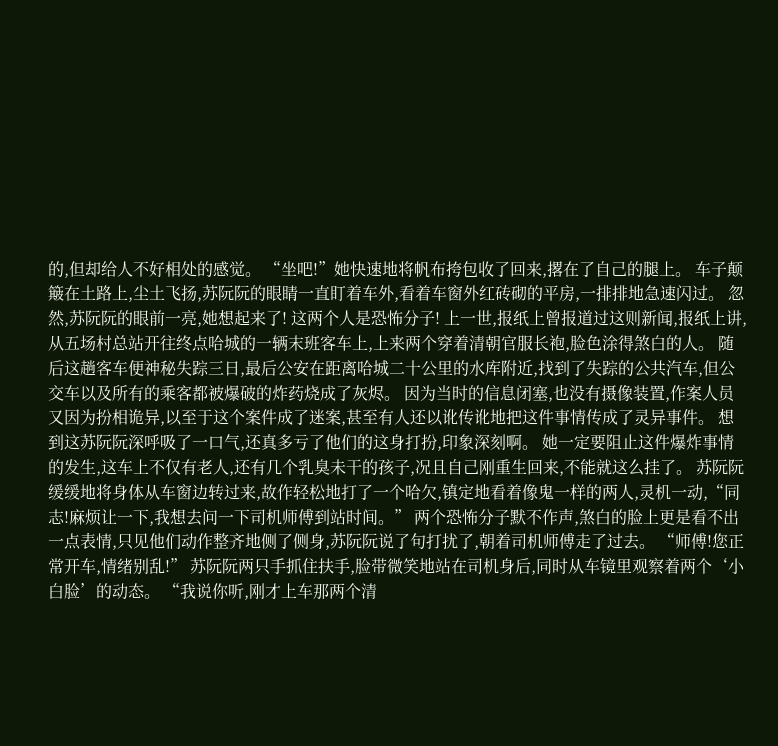的,但却给人不好相处的感觉。 “坐吧!”她快速地将帆布挎包收了回来,撂在了自己的腿上。 车子颠簸在土路上,尘土飞扬,苏阮阮的眼睛一直盯着车外,看着车窗外红砖砌的平房,一排排地急速闪过。 忽然,苏阮阮的眼前一亮,她想起来了! 这两个人是恐怖分子! 上一世,报纸上曾报道过这则新闻,报纸上讲,从五场村总站开往终点哈城的一辆末班客车上,上来两个穿着清朝官服长袍,脸色涂得煞白的人。 随后这趟客车便神秘失踪三日,最后公安在距离哈城二十公里的水库附近,找到了失踪的公共汽车,但公交车以及所有的乘客都被爆破的炸药烧成了灰烬。 因为当时的信息闭塞,也没有摄像装置,作案人员又因为扮相诡异,以至于这个案件成了迷案,甚至有人还以讹传讹地把这件事情传成了灵异事件。 想到这苏阮阮深呼吸了一口气,还真多亏了他们的这身打扮,印象深刻啊。 她一定要阻止这件爆炸事情的发生,这车上不仅有老人,还有几个乳臭未干的孩子,况且自己刚重生回来,不能就这么挂了。 苏阮阮缓缓地将身体从车窗边转过来,故作轻松地打了一个哈欠,镇定地看着像鬼一样的两人,灵机一动,“同志!麻烦让一下,我想去问一下司机师傅到站时间。” 两个恐怖分子默不作声,煞白的脸上更是看不出一点表情,只见他们动作整齐地侧了侧身,苏阮阮说了句打扰了,朝着司机师傅走了过去。 “师傅!您正常开车,情绪别乱!” 苏阮阮两只手抓住扶手,脸带微笑地站在司机身后,同时从车镜里观察着两个‘小白脸’的动态。 “我说你听,刚才上车那两个清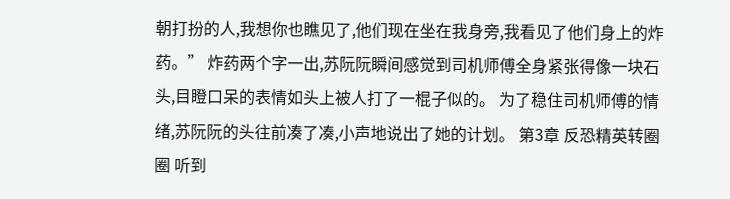朝打扮的人,我想你也瞧见了,他们现在坐在我身旁,我看见了他们身上的炸药。” 炸药两个字一出,苏阮阮瞬间感觉到司机师傅全身紧张得像一块石头,目瞪口呆的表情如头上被人打了一棍子似的。 为了稳住司机师傅的情绪,苏阮阮的头往前凑了凑,小声地说出了她的计划。 第3章 反恐精英转圈圈 听到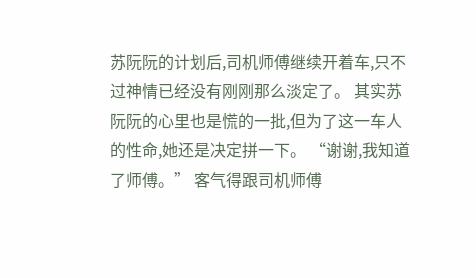苏阮阮的计划后,司机师傅继续开着车,只不过神情已经没有刚刚那么淡定了。 其实苏阮阮的心里也是慌的一批,但为了这一车人的性命,她还是决定拼一下。 “谢谢,我知道了师傅。” 客气得跟司机师傅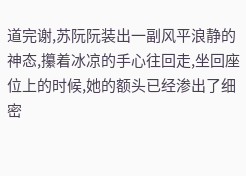道完谢,苏阮阮装出一副风平浪静的神态,攥着冰凉的手心往回走,坐回座位上的时候,她的额头已经渗出了细密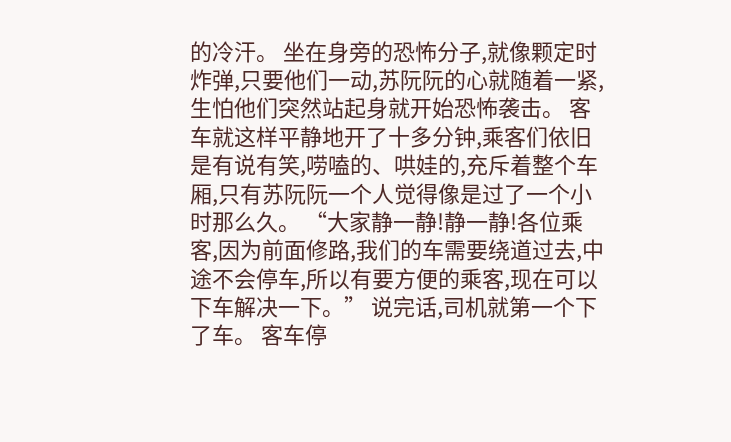的冷汗。 坐在身旁的恐怖分子,就像颗定时炸弹,只要他们一动,苏阮阮的心就随着一紧,生怕他们突然站起身就开始恐怖袭击。 客车就这样平静地开了十多分钟,乘客们依旧是有说有笑,唠嗑的、哄娃的,充斥着整个车厢,只有苏阮阮一个人觉得像是过了一个小时那么久。 “大家静一静!静一静!各位乘客,因为前面修路,我们的车需要绕道过去,中途不会停车,所以有要方便的乘客,现在可以下车解决一下。” 说完话,司机就第一个下了车。 客车停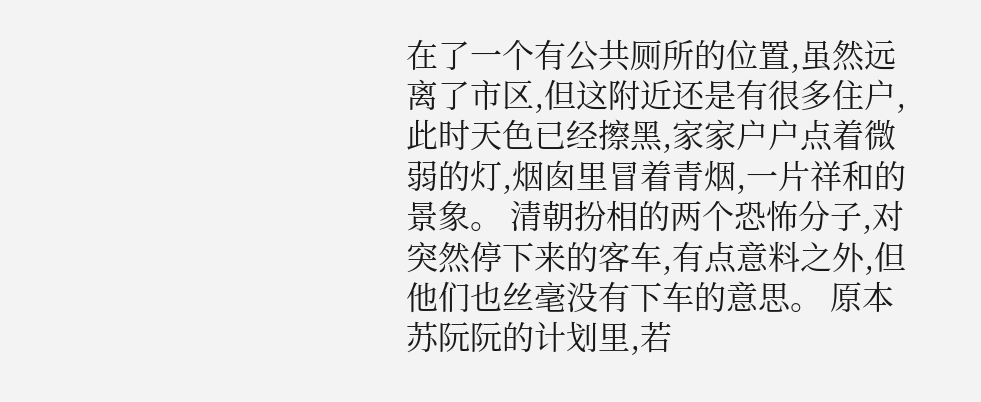在了一个有公共厕所的位置,虽然远离了市区,但这附近还是有很多住户,此时天色已经擦黑,家家户户点着微弱的灯,烟囱里冒着青烟,一片祥和的景象。 清朝扮相的两个恐怖分子,对突然停下来的客车,有点意料之外,但他们也丝毫没有下车的意思。 原本苏阮阮的计划里,若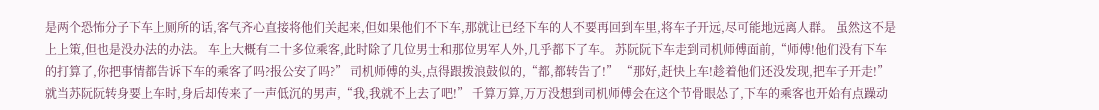是两个恐怖分子下车上厕所的话,客气齐心直接将他们关起来,但如果他们不下车,那就让已经下车的人不要再回到车里,将车子开远,尽可能地远离人群。 虽然这不是上上策,但也是没办法的办法。 车上大概有二十多位乘客,此时除了几位男士和那位男军人外,几乎都下了车。 苏阮阮下车走到司机师傅面前,“师傅!他们没有下车的打算了,你把事情都告诉下车的乘客了吗?报公安了吗?” 司机师傅的头,点得跟拨浪鼓似的,“都,都转告了!” “那好,赶快上车!趁着他们还没发现,把车子开走!” 就当苏阮阮转身要上车时,身后却传来了一声低沉的男声,“我,我就不上去了吧!” 千算万算,万万没想到司机师傅会在这个节骨眼怂了,下车的乘客也开始有点躁动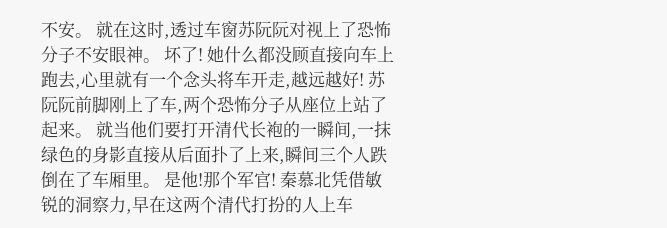不安。 就在这时,透过车窗苏阮阮对视上了恐怖分子不安眼神。 坏了! 她什么都没顾直接向车上跑去,心里就有一个念头将车开走,越远越好! 苏阮阮前脚刚上了车,两个恐怖分子从座位上站了起来。 就当他们要打开清代长袍的一瞬间,一抹绿色的身影直接从后面扑了上来,瞬间三个人跌倒在了车厢里。 是他!那个军官! 秦慕北凭借敏锐的洞察力,早在这两个清代打扮的人上车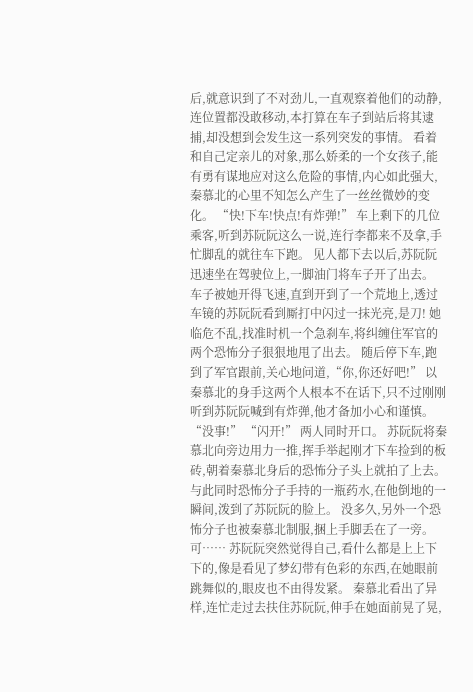后,就意识到了不对劲儿,一直观察着他们的动静,连位置都没敢移动,本打算在车子到站后将其逮捕,却没想到会发生这一系列突发的事情。 看着和自己定亲儿的对象,那么娇柔的一个女孩子,能有勇有谋地应对这么危险的事情,内心如此强大,秦慕北的心里不知怎么产生了一丝丝微妙的变化。 “快!下车!快点!有炸弹!” 车上剩下的几位乘客,听到苏阮阮这么一说,连行李都来不及拿,手忙脚乱的就往车下跑。 见人都下去以后,苏阮阮迅速坐在驾驶位上,一脚油门将车子开了出去。 车子被她开得飞速,直到开到了一个荒地上,透过车镜的苏阮阮看到厮打中闪过一抹光亮,是刀! 她临危不乱,找准时机一个急刹车,将纠缠住军官的两个恐怖分子狠狠地甩了出去。 随后停下车,跑到了军官跟前,关心地问道,“你,你还好吧!” 以秦慕北的身手这两个人根本不在话下,只不过刚刚听到苏阮阮喊到有炸弹,他才备加小心和谨慎。 “没事!” “闪开!” 两人同时开口。 苏阮阮将秦慕北向旁边用力一推,挥手举起刚才下车捡到的板砖,朝着秦慕北身后的恐怖分子头上就拍了上去。 与此同时恐怖分子手持的一瓶药水,在他倒地的一瞬间,泼到了苏阮阮的脸上。 没多久,另外一个恐怖分子也被秦慕北制服,捆上手脚丢在了一旁。 可…… 苏阮阮突然觉得自己,看什么都是上上下下的,像是看见了梦幻带有色彩的东西,在她眼前跳舞似的,眼皮也不由得发紧。 秦慕北看出了异样,连忙走过去扶住苏阮阮,伸手在她面前晃了晃,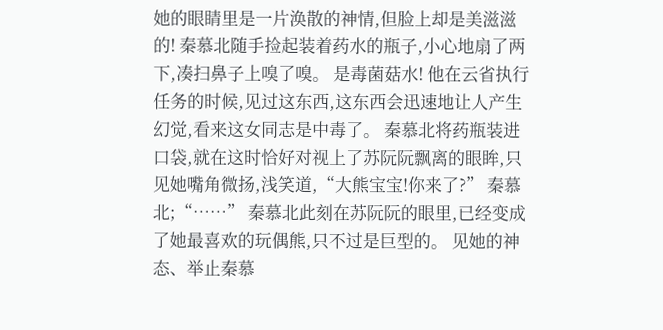她的眼睛里是一片涣散的神情,但脸上却是美滋滋的! 秦慕北随手捡起装着药水的瓶子,小心地扇了两下,凑扫鼻子上嗅了嗅。 是毒菌菇水! 他在云省执行任务的时候,见过这东西,这东西会迅速地让人产生幻觉,看来这女同志是中毒了。 秦慕北将药瓶装进口袋,就在这时恰好对视上了苏阮阮飘离的眼眸,只见她嘴角微扬,浅笑道,“大熊宝宝!你来了?” 秦慕北;“……” 秦慕北此刻在苏阮阮的眼里,已经变成了她最喜欢的玩偶熊,只不过是巨型的。 见她的神态、举止秦慕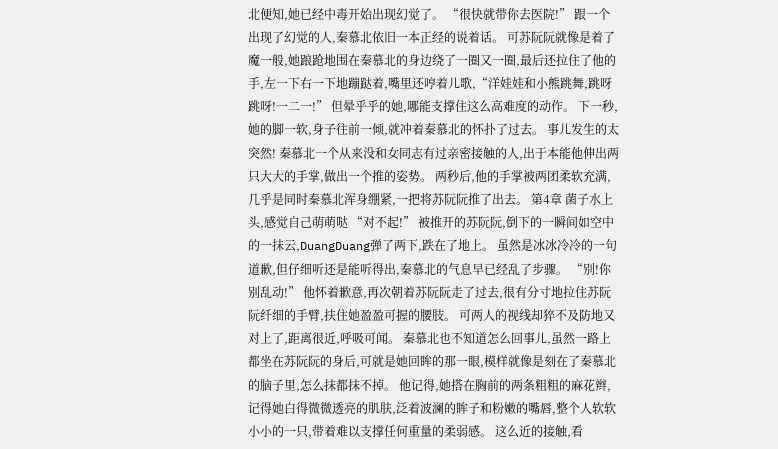北便知,她已经中毒开始出现幻觉了。 “很快就带你去医院!” 跟一个出现了幻觉的人,秦慕北依旧一本正经的说着话。 可苏阮阮就像是着了魔一般,她踉跄地围在秦慕北的身边绕了一圈又一圈,最后还拉住了他的手,左一下右一下地蹦跶着,嘴里还哼着儿歌,“洋娃娃和小熊跳舞,跳呀跳呀!一二一!” 但晕乎乎的她,哪能支撑住这么高难度的动作。 下一秒,她的脚一软,身子往前一倾,就冲着秦慕北的怀扑了过去。 事儿发生的太突然! 秦慕北一个从来没和女同志有过亲密接触的人,出于本能他伸出两只大大的手掌,做出一个推的姿势。 两秒后,他的手掌被两团柔软充满,几乎是同时秦慕北浑身绷紧,一把将苏阮阮推了出去。 第4章 菌子水上头,感觉自己萌萌哒 “对不起!” 被推开的苏阮阮,倒下的一瞬间如空中的一抹云,DuangDuang弹了两下,跌在了地上。 虽然是冰冰冷冷的一句道歉,但仔细听还是能听得出,秦慕北的气息早已经乱了步骤。 “别!你别乱动!” 他怀着歉意,再次朝着苏阮阮走了过去,很有分寸地拉住苏阮阮纤细的手臂,扶住她盈盈可握的腰肢。 可两人的视线却猝不及防地又对上了,距离很近,呼吸可闻。 秦慕北也不知道怎么回事儿,虽然一路上都坐在苏阮阮的身后,可就是她回眸的那一眼,模样就像是刻在了秦慕北的脑子里,怎么抹都抹不掉。 他记得,她搭在胸前的两条粗粗的麻花辫,记得她白得微微透亮的肌肤,泛着波澜的眸子和粉嫩的嘴唇,整个人软软小小的一只,带着难以支撑任何重量的柔弱感。 这么近的接触,看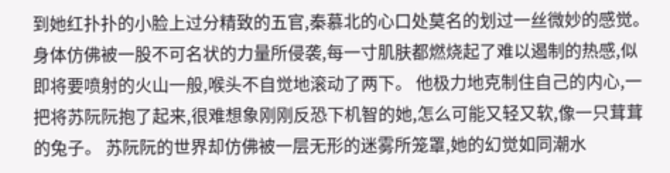到她红扑扑的小脸上过分精致的五官,秦慕北的心口处莫名的划过一丝微妙的感觉。 身体仿佛被一股不可名状的力量所侵袭,每一寸肌肤都燃烧起了难以遏制的热感,似即将要喷射的火山一般,喉头不自觉地滚动了两下。 他极力地克制住自己的内心,一把将苏阮阮抱了起来,很难想象刚刚反恐下机智的她,怎么可能又轻又软,像一只茸茸的兔子。 苏阮阮的世界却仿佛被一层无形的迷雾所笼罩,她的幻觉如同潮水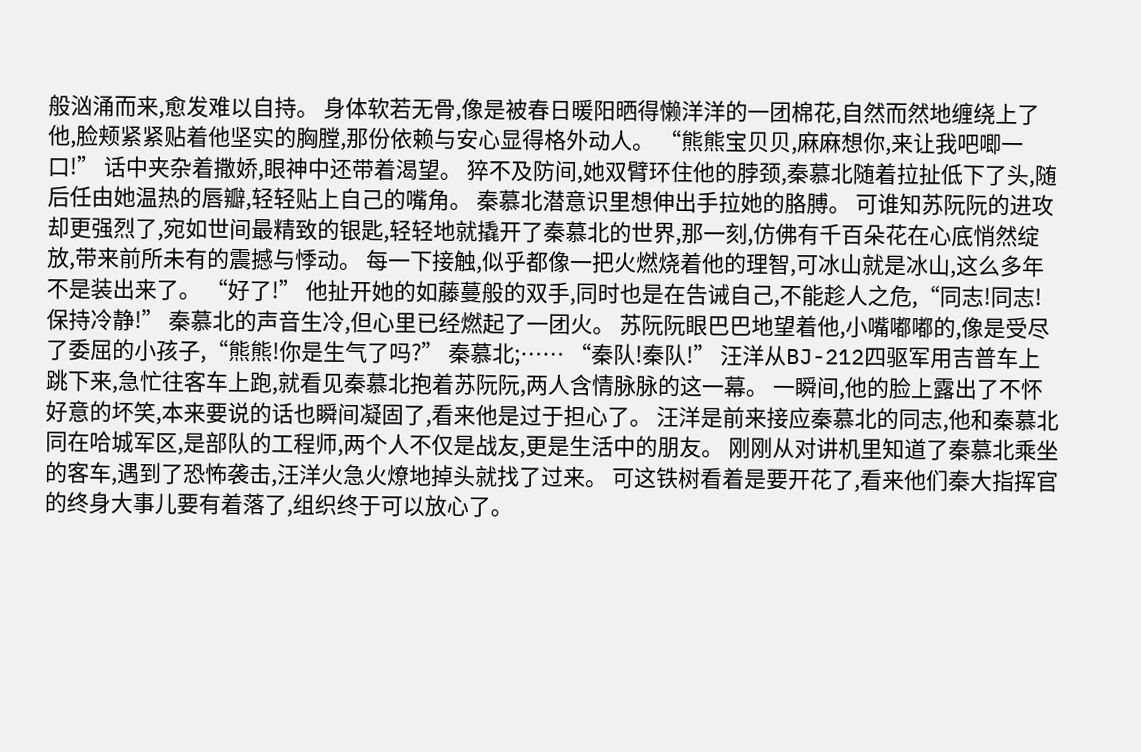般汹涌而来,愈发难以自持。 身体软若无骨,像是被春日暖阳晒得懒洋洋的一团棉花,自然而然地缠绕上了他,脸颊紧紧贴着他坚实的胸膛,那份依赖与安心显得格外动人。 “熊熊宝贝贝,麻麻想你,来让我吧唧一口!” 话中夹杂着撒娇,眼神中还带着渴望。 猝不及防间,她双臂环住他的脖颈,秦慕北随着拉扯低下了头,随后任由她温热的唇瓣,轻轻贴上自己的嘴角。 秦慕北潜意识里想伸出手拉她的胳膊。 可谁知苏阮阮的进攻却更强烈了,宛如世间最精致的银匙,轻轻地就撬开了秦慕北的世界,那一刻,仿佛有千百朵花在心底悄然绽放,带来前所未有的震撼与悸动。 每一下接触,似乎都像一把火燃烧着他的理智,可冰山就是冰山,这么多年不是装出来了。 “好了!” 他扯开她的如藤蔓般的双手,同时也是在告诫自己,不能趁人之危,“同志!同志!保持冷静!” 秦慕北的声音生冷,但心里已经燃起了一团火。 苏阮阮眼巴巴地望着他,小嘴嘟嘟的,像是受尽了委屈的小孩子,“熊熊!你是生气了吗?” 秦慕北;…… “秦队!秦队!” 汪洋从BJ-212四驱军用吉普车上跳下来,急忙往客车上跑,就看见秦慕北抱着苏阮阮,两人含情脉脉的这一幕。 一瞬间,他的脸上露出了不怀好意的坏笑,本来要说的话也瞬间凝固了,看来他是过于担心了。 汪洋是前来接应秦慕北的同志,他和秦慕北同在哈城军区,是部队的工程师,两个人不仅是战友,更是生活中的朋友。 刚刚从对讲机里知道了秦慕北乘坐的客车,遇到了恐怖袭击,汪洋火急火燎地掉头就找了过来。 可这铁树看着是要开花了,看来他们秦大指挥官的终身大事儿要有着落了,组织终于可以放心了。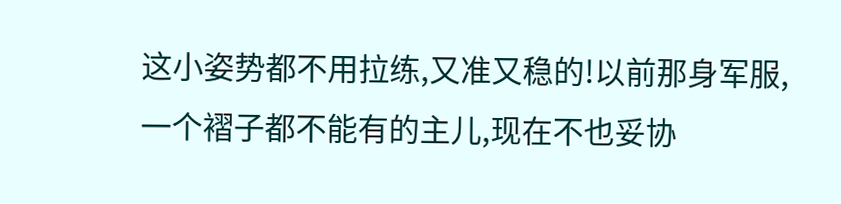这小姿势都不用拉练,又准又稳的!以前那身军服,一个褶子都不能有的主儿,现在不也妥协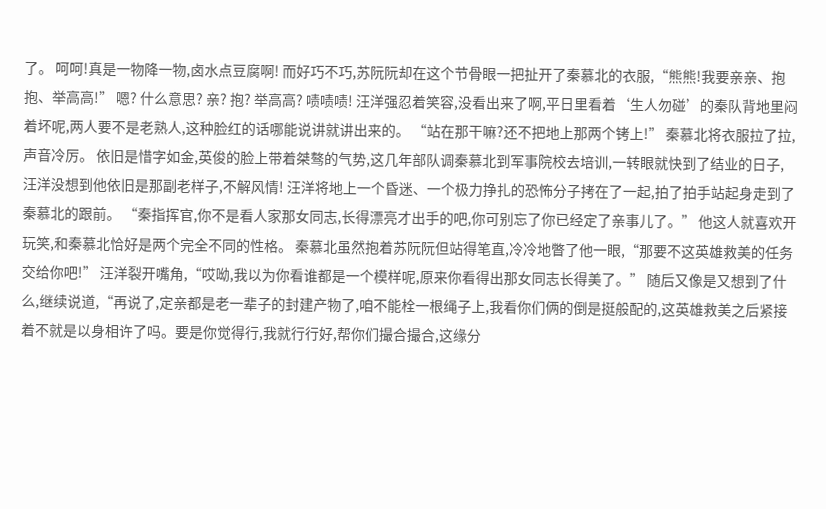了。 呵呵!真是一物降一物,卤水点豆腐啊! 而好巧不巧,苏阮阮却在这个节骨眼一把扯开了秦慕北的衣服,“熊熊!我要亲亲、抱抱、举高高!” 嗯? 什么意思? 亲? 抱? 举高高? 啧啧啧! 汪洋强忍着笑容,没看出来了啊,平日里看着‘生人勿碰’的秦队背地里闷着坏呢,两人要不是老熟人,这种脸红的话哪能说讲就讲出来的。 “站在那干嘛?还不把地上那两个铐上!” 秦慕北将衣服拉了拉,声音冷厉。 依旧是惜字如金,英俊的脸上带着桀骜的气势,这几年部队调秦慕北到军事院校去培训,一转眼就快到了结业的日子,汪洋没想到他依旧是那副老样子,不解风情! 汪洋将地上一个昏迷、一个极力挣扎的恐怖分子拷在了一起,拍了拍手站起身走到了秦慕北的跟前。 “秦指挥官,你不是看人家那女同志,长得漂亮才出手的吧,你可别忘了你已经定了亲事儿了。” 他这人就喜欢开玩笑,和秦慕北恰好是两个完全不同的性格。 秦慕北虽然抱着苏阮阮但站得笔直,冷冷地瞥了他一眼,“那要不这英雄救美的任务交给你吧!” 汪洋裂开嘴角,“哎呦,我以为你看谁都是一个模样呢,原来你看得出那女同志长得美了。” 随后又像是又想到了什么,继续说道,“再说了,定亲都是老一辈子的封建产物了,咱不能栓一根绳子上,我看你们俩的倒是挺般配的,这英雄救美之后紧接着不就是以身相许了吗。要是你觉得行,我就行行好,帮你们撮合撮合,这缘分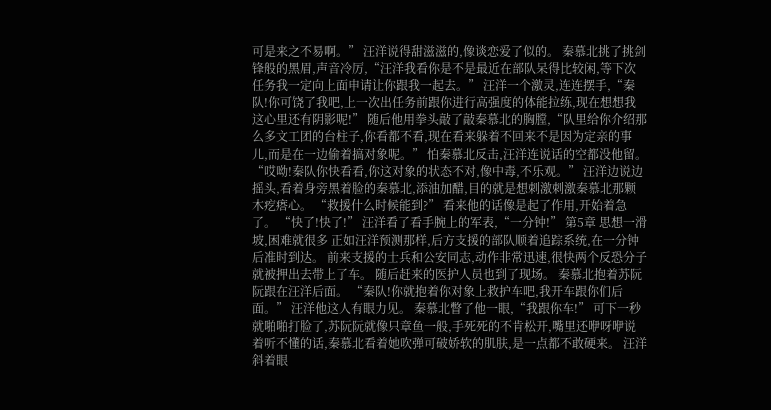可是来之不易啊。” 汪洋说得甜滋滋的,像谈恋爱了似的。 秦慕北挑了挑剑锋般的黑眉,声音冷厉,“汪洋我看你是不是最近在部队呆得比较闲,等下次任务我一定向上面申请让你跟我一起去。” 汪洋一个激灵,连连摆手,“秦队!你可饶了我吧,上一次出任务前跟你进行高强度的体能拉练,现在想想我这心里还有阴影呢!” 随后他用拳头敲了敲秦慕北的胸膛,“队里给你介绍那么多文工团的台柱子,你看都不看,现在看来躲着不回来不是因为定亲的事儿,而是在一边偷着搞对象呢。” 怕秦慕北反击,汪洋连说话的空都没他留。 “哎呦!秦队你快看看,你这对象的状态不对,像中毒,不乐观。” 汪洋边说边摇头,看着身旁黑着脸的秦慕北,添油加醋,目的就是想刺激刺激秦慕北那颗木疙瘩心。 “救援什么时候能到?” 看来他的话像是起了作用,开始着急了。 “快了!快了!” 汪洋看了看手腕上的军表,“一分钟!” 第5章 思想一滑坡,困难就很多 正如汪洋预测那样,后方支援的部队顺着追踪系统,在一分钟后准时到达。 前来支援的士兵和公安同志,动作非常迅速,很快两个反恐分子就被押出去带上了车。 随后赶来的医护人员也到了现场。 秦慕北抱着苏阮阮跟在汪洋后面。 “秦队!你就抱着你对象上救护车吧,我开车跟你们后面。” 汪洋他这人有眼力见。 秦慕北瞥了他一眼,“我跟你车!” 可下一秒就啪啪打脸了,苏阮阮就像只章鱼一般,手死死的不肯松开,嘴里还咿呀咿说着听不懂的话,秦慕北看着她吹弹可破娇软的肌肤,是一点都不敢硬来。 汪洋斜着眼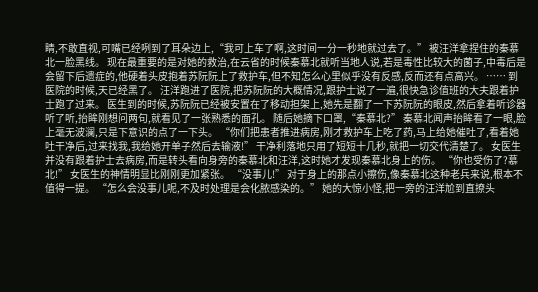睛,不敢直视,可嘴已经咧到了耳朵边上,“我可上车了啊,这时间一分一秒地就过去了。” 被汪洋拿捏住的秦慕北一脸黑线。 现在最重要的是对她的救治,在云省的时候秦慕北就听当地人说,若是毒性比较大的菌子,中毒后是会留下后遗症的,他硬着头皮抱着苏阮阮上了救护车,但不知怎么心里似乎没有反感,反而还有点高兴。 …… 到医院的时候,天已经黑了。 汪洋跑进了医院,把苏阮阮的大概情况,跟护士说了一遍,很快急诊值班的大夫跟着护士跑了过来。 医生到的时候,苏阮阮已经被安置在了移动担架上,她先是翻了一下苏阮阮的眼皮,然后拿着听诊器听了听,抬眸刚想问两句,就看见了一张熟悉的面孔。 随后她摘下口罩,“秦慕北?” 秦慕北闻声抬眸看了一眼,脸上毫无波澜,只是下意识的点了一下头。 “你们把患者推进病房,刚才救护车上吃了药,马上给她催吐了,看着她吐干净后,过来找我,我给她开单子然后去输液!” 干净利落地只用了短短十几秒,就把一切交代清楚了。 女医生并没有跟着护士去病房,而是转头看向身旁的秦慕北和汪洋,这时她才发现秦慕北身上的伤。 “你也受伤了?慕北!” 女医生的神情明显比刚刚更加紧张。 “没事儿!” 对于身上的那点小擦伤,像秦慕北这种老兵来说,根本不值得一提。 “怎么会没事儿呢,不及时处理是会化脓感染的。” 她的大惊小怪,把一旁的汪洋尬到直撩头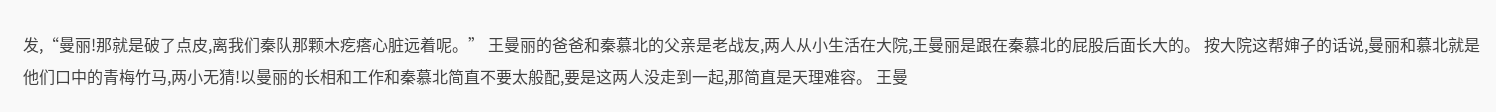发,“曼丽!那就是破了点皮,离我们秦队那颗木疙瘩心脏远着呢。” 王曼丽的爸爸和秦慕北的父亲是老战友,两人从小生活在大院,王曼丽是跟在秦慕北的屁股后面长大的。 按大院这帮婶子的话说,曼丽和慕北就是他们口中的青梅竹马,两小无猜!以曼丽的长相和工作和秦慕北简直不要太般配,要是这两人没走到一起,那简直是天理难容。 王曼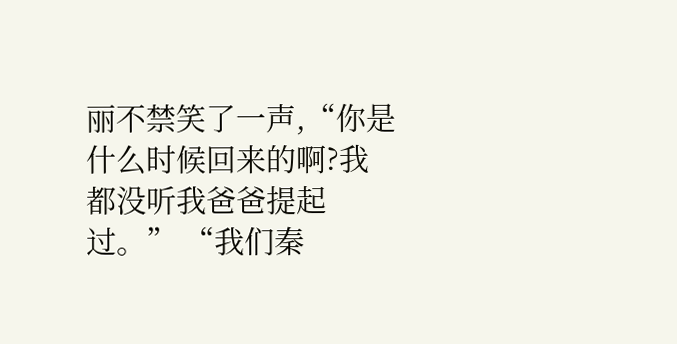丽不禁笑了一声,“你是什么时候回来的啊?我都没听我爸爸提起过。” “我们秦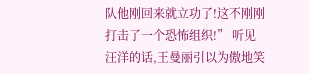队他刚回来就立功了!这不刚刚打击了一个恐怖组织!” 听见汪洋的话,王曼丽引以为傲地笑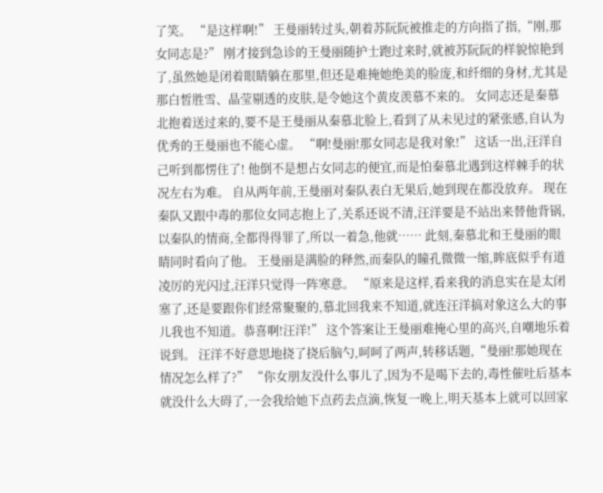了笑。 “是这样啊!” 王曼丽转过头,朝着苏阮阮被推走的方向指了指,“刚,那女同志是?” 刚才接到急诊的王曼丽随护士跑过来时,就被苏阮阮的样貌惊艳到了,虽然她是闭着眼睛躺在那里,但还是难掩她绝美的脸庞,和纤细的身材,尤其是那白皙胜雪、晶莹剔透的皮肤,是令她这个黄皮羡慕不来的。 女同志还是秦慕北抱着送过来的,要不是王曼丽从秦慕北脸上,看到了从未见过的紧张感,自认为优秀的王曼丽也不能心虚。 “啊!曼丽!那女同志是我对象!” 这话一出,汪洋自己听到都愣住了! 他倒不是想占女同志的便宜,而是怕秦慕北遇到这样棘手的状况左右为难。 自从两年前,王曼丽对秦队表白无果后,她到现在都没放弃。 现在秦队又跟中毒的那位女同志抱上了,关系还说不清,汪洋要是不站出来替他背锅,以秦队的情商,全都得得罪了,所以一着急,他就…… 此刻,秦慕北和王曼丽的眼睛同时看向了他。 王曼丽是满脸的释然,而秦队的瞳孔微微一缩,眸底似乎有道凌厉的光闪过,汪洋只觉得一阵寒意。 “原来是这样,看来我的消息实在是太闭塞了,还是要跟你们经常聚聚的,慕北回我来不知道,就连汪洋搞对象这么大的事儿我也不知道。恭喜啊!汪洋!” 这个答案让王曼丽难掩心里的高兴,自嘲地乐着说到。 汪洋不好意思地挠了挠后脑勺,呵呵了两声,转移话题,“曼丽!那她现在情况怎么样了?” “你女朋友没什么事儿了,因为不是喝下去的,毒性催吐后基本就没什么大碍了,一会我给她下点药去点滴,恢复一晚上,明天基本上就可以回家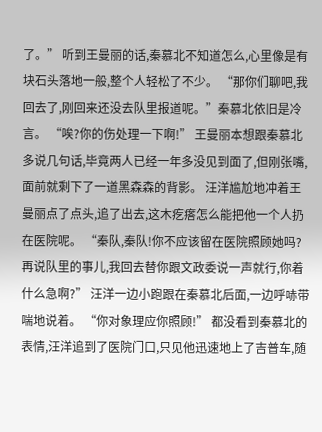了。” 听到王曼丽的话,秦慕北不知道怎么,心里像是有块石头落地一般,整个人轻松了不少。 “那你们聊吧,我回去了,刚回来还没去队里报道呢。”秦慕北依旧是冷言。 “唉?你的伤处理一下啊!” 王曼丽本想跟秦慕北多说几句话,毕竟两人已经一年多没见到面了,但刚张嘴,面前就剩下了一道黑森森的背影。 汪洋尴尬地冲着王曼丽点了点头,追了出去,这木疙瘩怎么能把他一个人扔在医院呢。 “秦队,秦队!你不应该留在医院照顾她吗?再说队里的事儿,我回去替你跟文政委说一声就行,你着什么急啊?” 汪洋一边小跑跟在秦慕北后面,一边呼哧带喘地说着。 “你对象理应你照顾!” 都没看到秦慕北的表情,汪洋追到了医院门口,只见他迅速地上了吉普车,随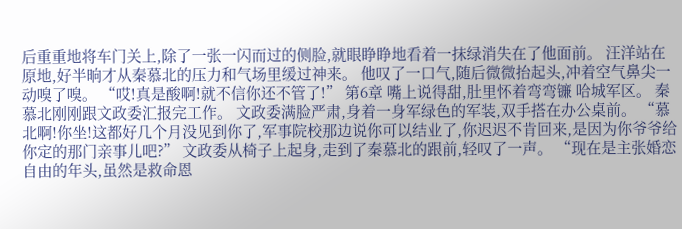后重重地将车门关上,除了一张一闪而过的侧脸,就眼睁睁地看着一抹绿消失在了他面前。 汪洋站在原地,好半晌才从秦慕北的压力和气场里缓过神来。 他叹了一口气,随后微微抬起头,冲着空气鼻尖一动嗅了嗅。 “哎!真是酸啊!就不信你还不管了!” 第6章 嘴上说得甜,肚里怀着弯弯镰 哈城军区。 秦慕北刚刚跟文政委汇报完工作。 文政委满脸严肃,身着一身军绿色的军装,双手搭在办公桌前。 “慕北啊!你坐!这都好几个月没见到你了,军事院校那边说你可以结业了,你迟迟不肯回来,是因为你爷爷给你定的那门亲事儿吧?” 文政委从椅子上起身,走到了秦慕北的跟前,轻叹了一声。 “现在是主张婚恋自由的年头,虽然是救命恩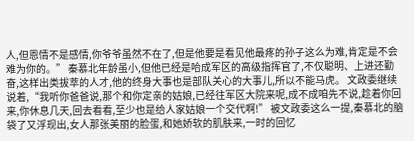人,但恩情不是感情,你爷爷虽然不在了,但是他要是看见他最疼的孙子这么为难,肯定是不会难为你的。” 秦慕北年龄虽小,但他已经是哈成军区的高级指挥官了,不仅聪明、上进还勤奋,这样出类拔萃的人才,他的终身大事也是部队关心的大事儿,所以不能马虎。 文政委继续说着,“我听你爸爸说,那个和你定亲的姑娘,已经往军区大院来呢,成不成咱先不说,趁着你回来,你休息几天,回去看看,至少也是给人家姑娘一个交代啊!” 被文政委这么一提,秦慕北的脑袋了又浮现出,女人那张美丽的脸蛋,和她娇软的肌肤来,一时的回忆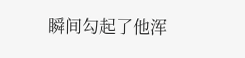瞬间勾起了他浑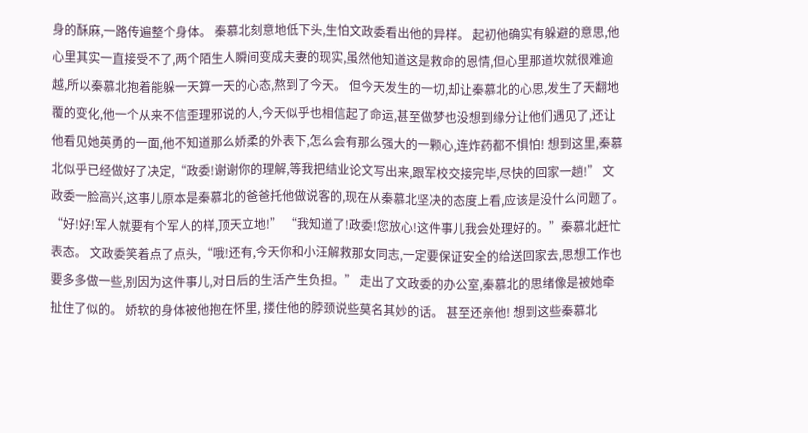身的酥麻,一路传遍整个身体。 秦慕北刻意地低下头,生怕文政委看出他的异样。 起初他确实有躲避的意思,他心里其实一直接受不了,两个陌生人瞬间变成夫妻的现实,虽然他知道这是救命的恩情,但心里那道坎就很难逾越,所以秦慕北抱着能躲一天算一天的心态,熬到了今天。 但今天发生的一切,却让秦慕北的心思,发生了天翻地覆的变化,他一个从来不信歪理邪说的人,今天似乎也相信起了命运,甚至做梦也没想到缘分让他们遇见了,还让他看见她英勇的一面,他不知道那么娇柔的外表下,怎么会有那么强大的一颗心,连炸药都不惧怕! 想到这里,秦慕北似乎已经做好了决定,“政委!谢谢你的理解,等我把结业论文写出来,跟军校交接完毕,尽快的回家一趟!” 文政委一脸高兴,这事儿原本是秦慕北的爸爸托他做说客的,现在从秦慕北坚决的态度上看,应该是没什么问题了。 “好!好!军人就要有个军人的样,顶天立地!” “我知道了!政委!您放心!这件事儿我会处理好的。”秦慕北赶忙表态。 文政委笑着点了点头,“哦!还有,今天你和小汪解救那女同志,一定要保证安全的给送回家去,思想工作也要多多做一些,别因为这件事儿,对日后的生活产生负担。” 走出了文政委的办公室,秦慕北的思绪像是被她牵扯住了似的。 娇软的身体被他抱在怀里, 搂住他的脖颈说些莫名其妙的话。 甚至还亲他! 想到这些秦慕北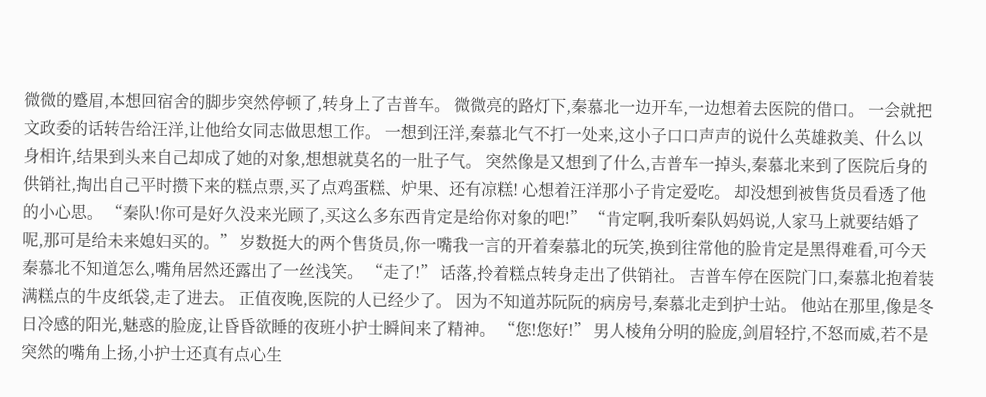微微的蹙眉,本想回宿舍的脚步突然停顿了,转身上了吉普车。 微微亮的路灯下,秦慕北一边开车,一边想着去医院的借口。 一会就把文政委的话转告给汪洋,让他给女同志做思想工作。 一想到汪洋,秦慕北气不打一处来,这小子口口声声的说什么英雄救美、什么以身相许,结果到头来自己却成了她的对象,想想就莫名的一肚子气。 突然像是又想到了什么,吉普车一掉头,秦慕北来到了医院后身的供销社,掏出自己平时攒下来的糕点票,买了点鸡蛋糕、炉果、还有凉糕! 心想着汪洋那小子肯定爱吃。 却没想到被售货员看透了他的小心思。 “秦队!你可是好久没来光顾了,买这么多东西肯定是给你对象的吧!” “肯定啊,我听秦队妈妈说,人家马上就要结婚了呢,那可是给未来媳妇买的。” 岁数挺大的两个售货员,你一嘴我一言的开着秦慕北的玩笑,换到往常他的脸肯定是黑得难看,可今天秦慕北不知道怎么,嘴角居然还露出了一丝浅笑。 “走了!” 话落,拎着糕点转身走出了供销社。 吉普车停在医院门口,秦慕北抱着装满糕点的牛皮纸袋,走了进去。 正值夜晚,医院的人已经少了。 因为不知道苏阮阮的病房号,秦慕北走到护士站。 他站在那里,像是冬日冷感的阳光,魅惑的脸庞,让昏昏欲睡的夜班小护士瞬间来了精神。 “您!您好!” 男人棱角分明的脸庞,剑眉轻拧,不怒而威,若不是突然的嘴角上扬,小护士还真有点心生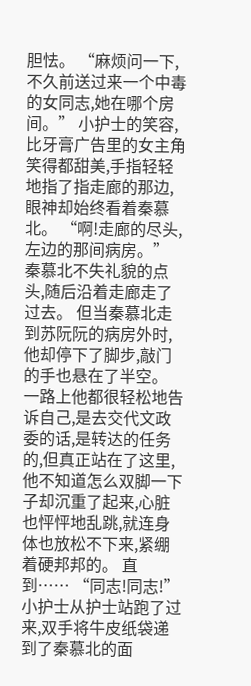胆怯。 “麻烦问一下,不久前送过来一个中毒的女同志,她在哪个房间。” 小护士的笑容,比牙膏广告里的女主角笑得都甜美,手指轻轻地指了指走廊的那边,眼神却始终看着秦慕北。 “啊!走廊的尽头,左边的那间病房。” 秦慕北不失礼貌的点头,随后沿着走廊走了过去。 但当秦慕北走到苏阮阮的病房外时,他却停下了脚步,敲门的手也悬在了半空。 一路上他都很轻松地告诉自己,是去交代文政委的话,是转达的任务的,但真正站在了这里,他不知道怎么双脚一下子却沉重了起来,心脏也怦怦地乱跳,就连身体也放松不下来,紧绷着硬邦邦的。 直到…… “同志!同志!”小护士从护士站跑了过来,双手将牛皮纸袋递到了秦慕北的面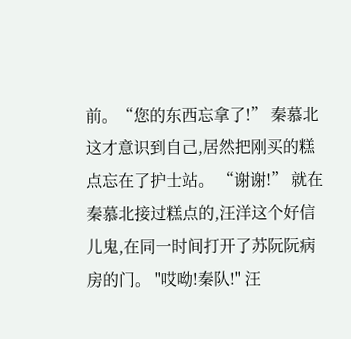前。“您的东西忘拿了!” 秦慕北这才意识到自己,居然把刚买的糕点忘在了护士站。 “谢谢!” 就在秦慕北接过糕点的,汪洋这个好信儿鬼,在同一时间打开了苏阮阮病房的门。 "哎呦!秦队!" 汪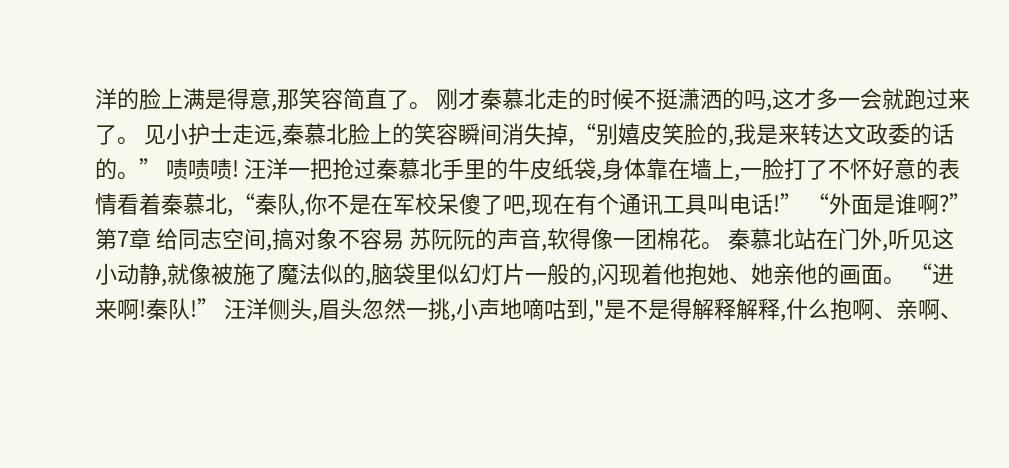洋的脸上满是得意,那笑容简直了。 刚才秦慕北走的时候不挺潇洒的吗,这才多一会就跑过来了。 见小护士走远,秦慕北脸上的笑容瞬间消失掉,“别嬉皮笑脸的,我是来转达文政委的话的。” 啧啧啧! 汪洋一把抢过秦慕北手里的牛皮纸袋,身体靠在墙上,一脸打了不怀好意的表情看着秦慕北,“秦队,你不是在军校呆傻了吧,现在有个通讯工具叫电话!” “外面是谁啊?” 第7章 给同志空间,搞对象不容易 苏阮阮的声音,软得像一团棉花。 秦慕北站在门外,听见这小动静,就像被施了魔法似的,脑袋里似幻灯片一般的,闪现着他抱她、她亲他的画面。 “进来啊!秦队!” 汪洋侧头,眉头忽然一挑,小声地嘀咕到,"是不是得解释解释,什么抱啊、亲啊、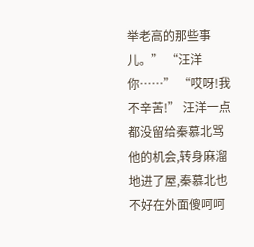举老高的那些事儿。” “汪洋你……” “哎呀!我不辛苦!” 汪洋一点都没留给秦慕北骂他的机会,转身麻溜地进了屋,秦慕北也不好在外面傻呵呵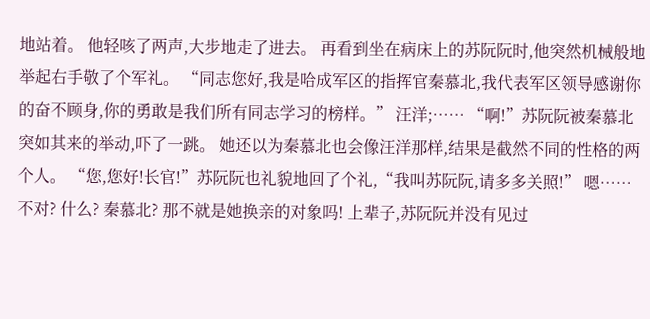地站着。 他轻咳了两声,大步地走了进去。 再看到坐在病床上的苏阮阮时,他突然机械般地举起右手敬了个军礼。 “同志您好,我是哈成军区的指挥官秦慕北,我代表军区领导感谢你的奋不顾身,你的勇敢是我们所有同志学习的榜样。” 汪洋;…… “啊!”苏阮阮被秦慕北突如其来的举动,吓了一跳。 她还以为秦慕北也会像汪洋那样,结果是截然不同的性格的两个人。 “您,您好!长官!”苏阮阮也礼貌地回了个礼,“我叫苏阮阮,请多多关照!” 嗯…… 不对? 什么? 秦慕北? 那不就是她换亲的对象吗! 上辈子,苏阮阮并没有见过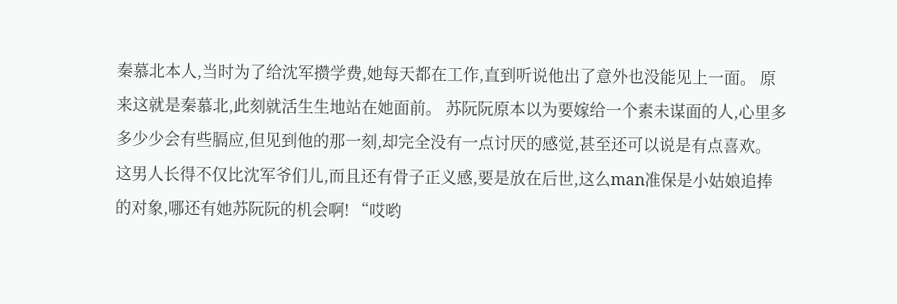秦慕北本人,当时为了给沈军攒学费,她每天都在工作,直到听说他出了意外也没能见上一面。 原来这就是秦慕北,此刻就活生生地站在她面前。 苏阮阮原本以为要嫁给一个素未谋面的人,心里多多少少会有些膈应,但见到他的那一刻,却完全没有一点讨厌的感觉,甚至还可以说是有点喜欢。 这男人长得不仅比沈军爷们儿,而且还有骨子正义感,要是放在后世,这么man准保是小姑娘追捧的对象,哪还有她苏阮阮的机会啊! “哎哟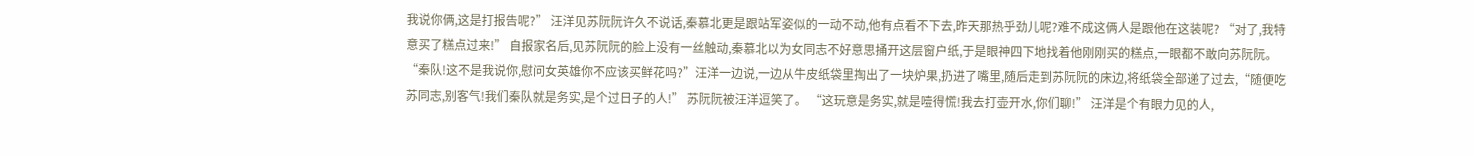我说你俩,这是打报告呢?” 汪洋见苏阮阮许久不说话,秦慕北更是跟站军姿似的一动不动,他有点看不下去,昨天那热乎劲儿呢?难不成这俩人是跟他在这装呢? “对了,我特意买了糕点过来!” 自报家名后,见苏阮阮的脸上没有一丝触动,秦慕北以为女同志不好意思捅开这层窗户纸,于是眼神四下地找着他刚刚买的糕点,一眼都不敢向苏阮阮。 “秦队!这不是我说你,慰问女英雄你不应该买鲜花吗?”汪洋一边说,一边从牛皮纸袋里掏出了一块炉果,扔进了嘴里,随后走到苏阮阮的床边,将纸袋全部递了过去,“随便吃苏同志,别客气!我们秦队就是务实,是个过日子的人!” 苏阮阮被汪洋逗笑了。 “这玩意是务实,就是噎得慌!我去打壶开水,你们聊!” 汪洋是个有眼力见的人,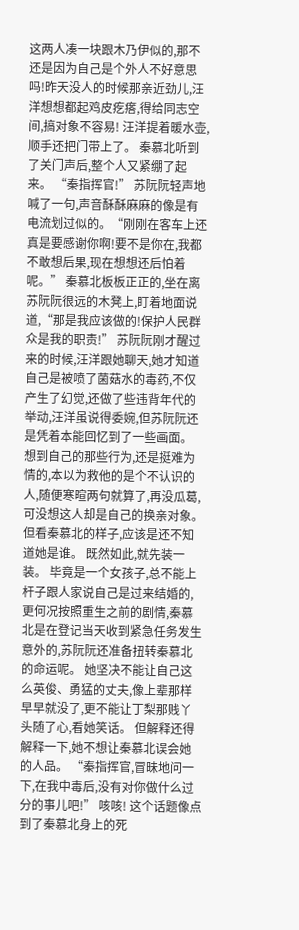这两人凑一块跟木乃伊似的,那不还是因为自己是个外人不好意思吗!昨天没人的时候那亲近劲儿,汪洋想想都起鸡皮疙瘩,得给同志空间,搞对象不容易! 汪洋提着暖水壶,顺手还把门带上了。 秦慕北听到了关门声后,整个人又紧绷了起来。 “秦指挥官!” 苏阮阮轻声地喊了一句,声音酥酥麻麻的像是有电流划过似的。“刚刚在客车上还真是要感谢你啊!要不是你在,我都不敢想后果,现在想想还后怕着呢。” 秦慕北板板正正的,坐在离苏阮阮很远的木凳上,盯着地面说道,“那是我应该做的!保护人民群众是我的职责!” 苏阮阮刚才醒过来的时候,汪洋跟她聊天,她才知道自己是被喷了菌菇水的毒药,不仅产生了幻觉,还做了些违背年代的举动,汪洋虽说得委婉,但苏阮阮还是凭着本能回忆到了一些画面。 想到自己的那些行为,还是挺难为情的,本以为救他的是个不认识的人,随便寒暄两句就算了,再没瓜葛,可没想这人却是自己的换亲对象。 但看秦慕北的样子,应该是还不知道她是谁。 既然如此,就先装一装。 毕竟是一个女孩子,总不能上杆子跟人家说自己是过来结婚的,更何况按照重生之前的剧情,秦慕北是在登记当天收到紧急任务发生意外的,苏阮阮还准备扭转秦慕北的命运呢。 她坚决不能让自己这么英俊、勇猛的丈夫,像上辈那样早早就没了,更不能让丁梨那贱丫头随了心,看她笑话。 但解释还得解释一下,她不想让秦慕北误会她的人品。 “秦指挥官,冒昧地问一下,在我中毒后,没有对你做什么过分的事儿吧!” 咳咳! 这个话题像点到了秦慕北身上的死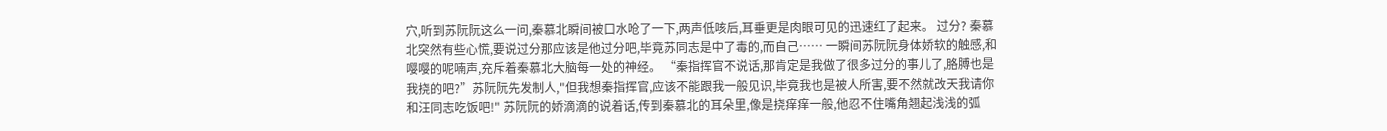穴,听到苏阮阮这么一问,秦慕北瞬间被口水呛了一下,两声低咳后,耳垂更是肉眼可见的迅速红了起来。 过分? 秦慕北突然有些心慌,要说过分那应该是他过分吧,毕竟苏同志是中了毒的,而自己…… 一瞬间苏阮阮身体娇软的触感,和嘤嘤的呢喃声,充斥着秦慕北大脑每一处的神经。 “秦指挥官不说话,那肯定是我做了很多过分的事儿了,胳膊也是我挠的吧?”苏阮阮先发制人,"但我想秦指挥官,应该不能跟我一般见识,毕竟我也是被人所害,要不然就改天我请你和汪同志吃饭吧!" 苏阮阮的娇滴滴的说着话,传到秦慕北的耳朵里,像是挠痒痒一般,他忍不住嘴角翘起浅浅的弧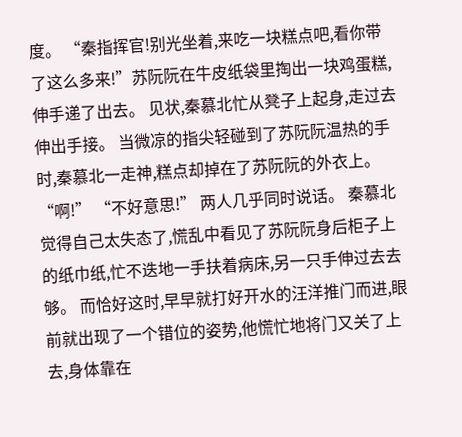度。 “秦指挥官!别光坐着,来吃一块糕点吧,看你带了这么多来!”苏阮阮在牛皮纸袋里掏出一块鸡蛋糕,伸手递了出去。 见状,秦慕北忙从凳子上起身,走过去伸出手接。 当微凉的指尖轻碰到了苏阮阮温热的手时,秦慕北一走神,糕点却掉在了苏阮阮的外衣上。 “啊!” “不好意思!” 两人几乎同时说话。 秦慕北觉得自己太失态了,慌乱中看见了苏阮阮身后柜子上的纸巾纸,忙不迭地一手扶着病床,另一只手伸过去去够。 而恰好这时,早早就打好开水的汪洋推门而进,眼前就出现了一个错位的姿势,他慌忙地将门又关了上去,身体靠在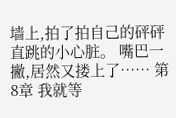墙上,拍了拍自己的砰砰直跳的小心脏。 嘴巴一撇,居然又搂上了…… 第8章 我就等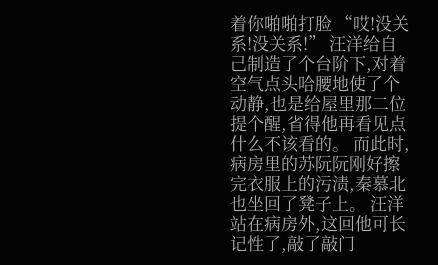着你啪啪打脸 “哎!没关系!没关系!” 汪洋给自己制造了个台阶下,对着空气点头哈腰地使了个动静,也是给屋里那二位提个醒,省得他再看见点什么不该看的。 而此时,病房里的苏阮阮刚好擦完衣服上的污渍,秦慕北也坐回了凳子上。 汪洋站在病房外,这回他可长记性了,敲了敲门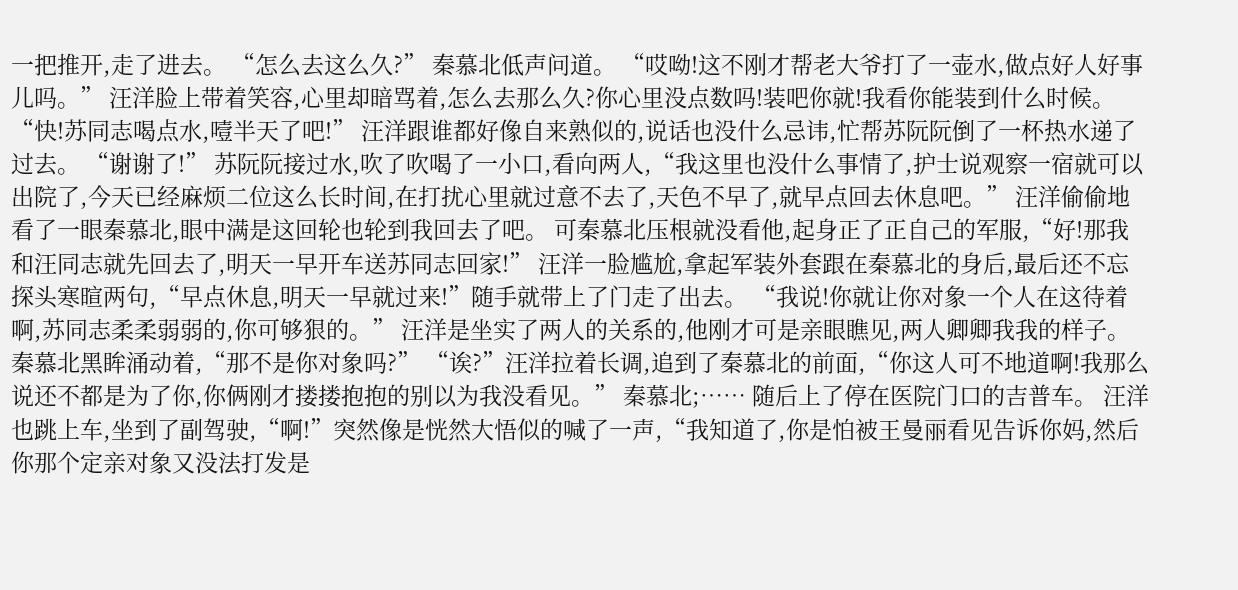一把推开,走了进去。 “怎么去这么久?” 秦慕北低声问道。 “哎呦!这不刚才帮老大爷打了一壶水,做点好人好事儿吗。” 汪洋脸上带着笑容,心里却暗骂着,怎么去那么久?你心里没点数吗!装吧你就!我看你能装到什么时候。 “快!苏同志喝点水,噎半天了吧!” 汪洋跟谁都好像自来熟似的,说话也没什么忌讳,忙帮苏阮阮倒了一杯热水递了过去。 “谢谢了!” 苏阮阮接过水,吹了吹喝了一小口,看向两人,“我这里也没什么事情了,护士说观察一宿就可以出院了,今天已经麻烦二位这么长时间,在打扰心里就过意不去了,天色不早了,就早点回去休息吧。” 汪洋偷偷地看了一眼秦慕北,眼中满是这回轮也轮到我回去了吧。 可秦慕北压根就没看他,起身正了正自己的军服,“好!那我和汪同志就先回去了,明天一早开车送苏同志回家!” 汪洋一脸尴尬,拿起军装外套跟在秦慕北的身后,最后还不忘探头寒暄两句,“早点休息,明天一早就过来!”随手就带上了门走了出去。 “我说!你就让你对象一个人在这待着啊,苏同志柔柔弱弱的,你可够狠的。” 汪洋是坐实了两人的关系的,他刚才可是亲眼瞧见,两人卿卿我我的样子。 秦慕北黑眸涌动着,“那不是你对象吗?” “诶?”汪洋拉着长调,追到了秦慕北的前面,“你这人可不地道啊!我那么说还不都是为了你,你俩刚才搂搂抱抱的别以为我没看见。” 秦慕北;…… 随后上了停在医院门口的吉普车。 汪洋也跳上车,坐到了副驾驶,“啊!”突然像是恍然大悟似的喊了一声,“我知道了,你是怕被王曼丽看见告诉你妈,然后你那个定亲对象又没法打发是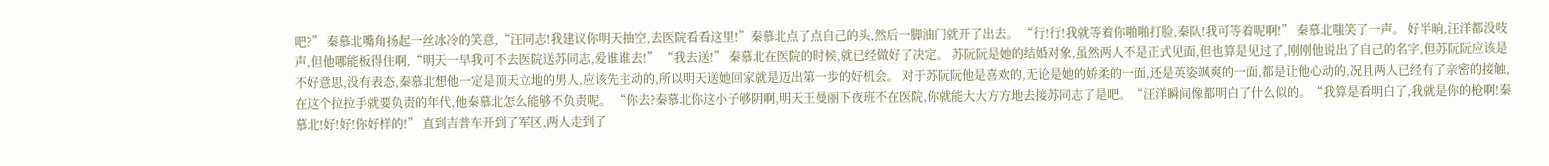吧?” 秦慕北嘴角扬起一丝冰冷的笑意,“汪同志!我建议你明天抽空,去医院看看这里!”秦慕北点了点自己的头,然后一脚油门就开了出去。 “行!行!我就等着你啪啪打脸,秦队!我可等着呢啊!” 秦慕北嗤笑了一声。 好半晌,汪洋都没吱声,但他哪能板得住啊,“明天一早我可不去医院送苏同志,爱谁谁去!” “我去送!” 秦慕北在医院的时候,就已经做好了决定。 苏阮阮是她的结婚对象,虽然两人不是正式见面,但也算是见过了,刚刚他说出了自己的名字,但苏阮阮应该是不好意思,没有表态,秦慕北想他一定是顶天立地的男人,应该先主动的,所以明天送她回家就是迈出第一步的好机会。 对于苏阮阮他是喜欢的,无论是她的娇柔的一面,还是英姿飒爽的一面,都是让他心动的,况且两人已经有了亲密的接触,在这个拉拉手就要负责的年代,他秦慕北怎么能够不负责呢。 “你去?秦慕北你这小子够阴啊,明天王曼丽下夜班不在医院,你就能大大方方地去接苏同志了是吧。“汪洋瞬间像都明白了什么似的。“我算是看明白了,我就是你的枪啊!秦慕北!好!好!你好样的!” 直到吉普车开到了军区,两人走到了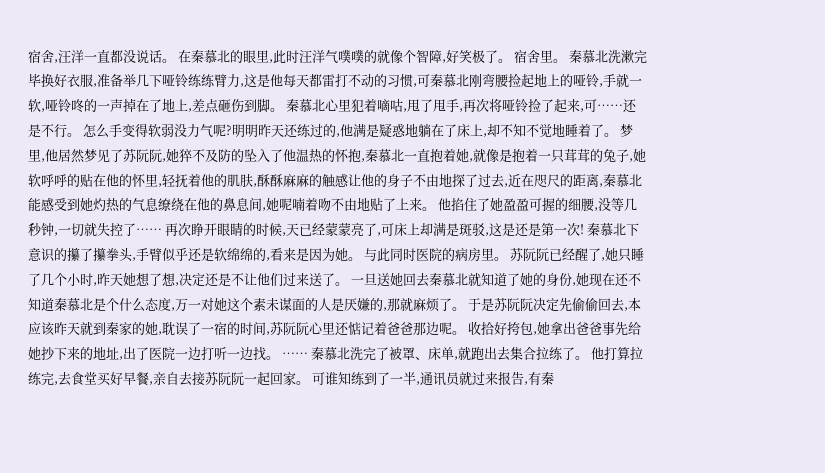宿舍,汪洋一直都没说话。 在秦慕北的眼里,此时汪洋气噗噗的就像个智障,好笑极了。 宿舍里。 秦慕北洗漱完毕换好衣服,准备举几下哑铃练练臂力,这是他每天都雷打不动的习惯,可秦慕北刚弯腰捡起地上的哑铃,手就一软,哑铃咚的一声掉在了地上,差点砸伤到脚。 秦慕北心里犯着嘀咕,甩了甩手,再次将哑铃捡了起来,可……还是不行。 怎么手变得软弱没力气呢?明明昨天还练过的,他满是疑惑地躺在了床上,却不知不觉地睡着了。 梦里,他居然梦见了苏阮阮,她猝不及防的坠入了他温热的怀抱,秦慕北一直抱着她,就像是抱着一只茸茸的兔子,她软呼呼的贴在他的怀里,轻抚着他的肌肤,酥酥麻麻的触感让他的身子不由地探了过去,近在咫尺的距离,秦慕北能感受到她灼热的气息缭绕在他的鼻息间,她呢喃着吻不由地贴了上来。 他掐住了她盈盈可握的细腰,没等几秒钟,一切就失控了…… 再次睁开眼睛的时候,天已经蒙蒙亮了,可床上却满是斑驳,这是还是第一次! 秦慕北下意识的攥了攥拳头,手臂似乎还是软绵绵的,看来是因为她。 与此同时医院的病房里。 苏阮阮已经醒了,她只睡了几个小时,昨天她想了想,决定还是不让他们过来送了。 一旦送她回去秦慕北就知道了她的身份,她现在还不知道秦慕北是个什么态度,万一对她这个素未谋面的人是厌嫌的,那就麻烦了。 于是苏阮阮决定先偷偷回去,本应该昨天就到秦家的她,耽误了一宿的时间,苏阮阮心里还惦记着爸爸那边呢。 收拾好挎包,她拿出爸爸事先给她抄下来的地址,出了医院一边打听一边找。 …… 秦慕北洗完了被罩、床单,就跑出去集合拉练了。 他打算拉练完,去食堂买好早餐,亲自去接苏阮阮一起回家。 可谁知练到了一半,通讯员就过来报告,有秦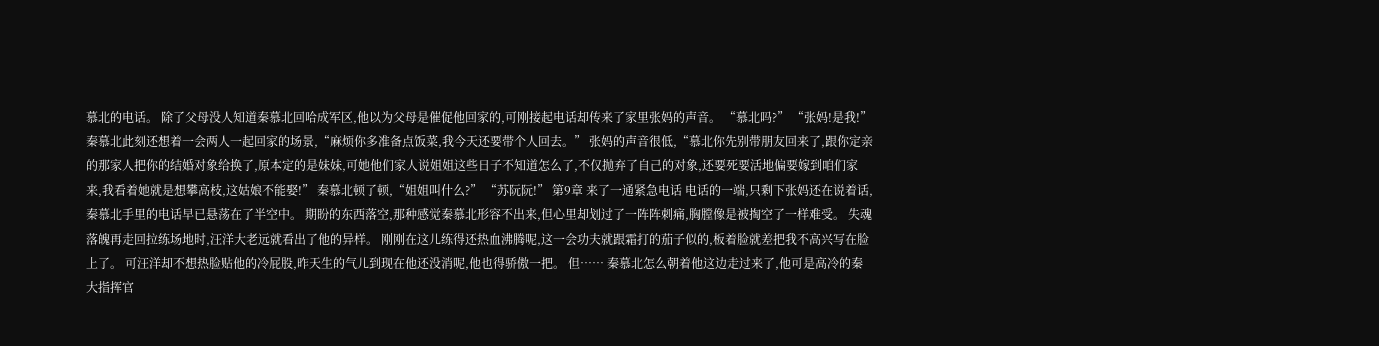慕北的电话。 除了父母没人知道秦慕北回哈成军区,他以为父母是催促他回家的,可刚接起电话却传来了家里张妈的声音。 “慕北吗?” “张妈!是我!”秦慕北此刻还想着一会两人一起回家的场景,“麻烦你多准备点饭菜,我今天还要带个人回去。” 张妈的声音很低,“慕北你先别带朋友回来了,跟你定亲的那家人把你的结婚对象给换了,原本定的是妹妹,可她他们家人说姐姐这些日子不知道怎么了,不仅抛弃了自己的对象,还要死要活地偏要嫁到咱们家来,我看着她就是想攀高枝,这姑娘不能娶!” 秦慕北顿了顿,“姐姐叫什么?” “苏阮阮!” 第9章 来了一通紧急电话 电话的一端,只剩下张妈还在说着话,秦慕北手里的电话早已悬荡在了半空中。 期盼的东西落空,那种感觉秦慕北形容不出来,但心里却划过了一阵阵刺痛,胸膛像是被掏空了一样难受。 失魂落魄再走回拉练场地时,汪洋大老远就看出了他的异样。 刚刚在这儿练得还热血沸腾呢,这一会功夫就跟霜打的茄子似的,板着脸就差把我不高兴写在脸上了。 可汪洋却不想热脸贴他的冷屁股,昨天生的气儿到现在他还没消呢,他也得骄傲一把。 但…… 秦慕北怎么朝着他这边走过来了,他可是高冷的秦大指挥官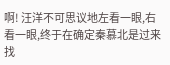啊! 汪洋不可思议地左看一眼,右看一眼,终于在确定秦慕北是过来找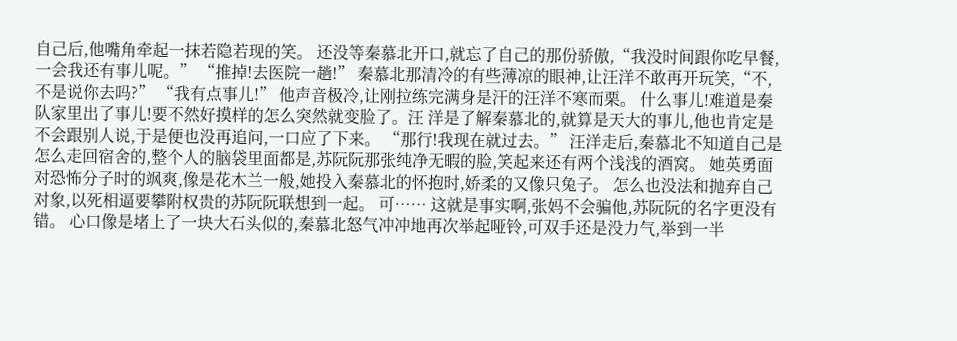自己后,他嘴角牵起一抹若隐若现的笑。 还没等秦慕北开口,就忘了自己的那份骄傲,“我没时间跟你吃早餐,一会我还有事儿呢。” “推掉!去医院一趟!” 秦慕北那清冷的有些薄凉的眼神,让汪洋不敢再开玩笑,“不,不是说你去吗?” “我有点事儿!” 他声音极冷,让刚拉练完满身是汗的汪洋不寒而栗。 什么事儿!难道是秦队家里出了事儿!要不然好摸样的怎么突然就变脸了。汪 洋是了解秦慕北的,就算是天大的事儿,他也肯定是不会跟别人说,于是便也没再追问,一口应了下来。 “那行!我现在就过去。” 汪洋走后,秦慕北不知道自己是怎么走回宿舍的,整个人的脑袋里面都是,苏阮阮那张纯净无暇的脸,笑起来还有两个浅浅的酒窝。 她英勇面对恐怖分子时的飒爽,像是花木兰一般,她投入秦慕北的怀抱时,娇柔的又像只兔子。 怎么也没法和抛弃自己对象,以死相逼要攀附权贵的苏阮阮联想到一起。 可…… 这就是事实啊,张妈不会骗他,苏阮阮的名字更没有错。 心口像是堵上了一块大石头似的,秦慕北怒气冲冲地再次举起哑铃,可双手还是没力气,举到一半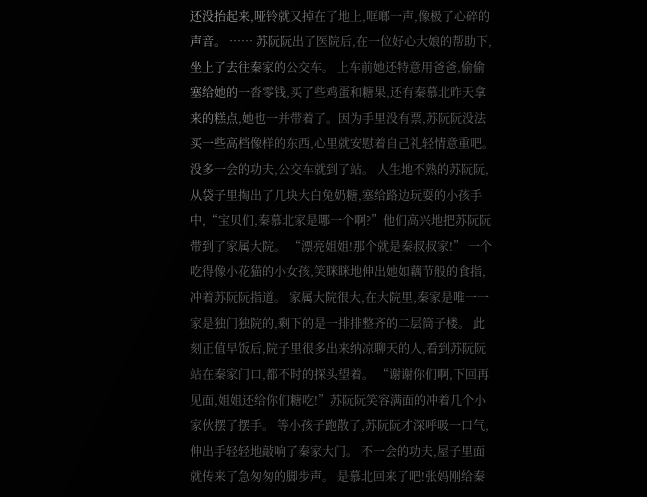还没抬起来,哑铃就又掉在了地上,哐啷一声,像极了心碎的声音。 …… 苏阮阮出了医院后,在一位好心大娘的帮助下,坐上了去往秦家的公交车。 上车前她还特意用爸爸,偷偷塞给她的一沓零钱,买了些鸡蛋和糖果,还有秦慕北昨天拿来的糕点,她也一并带着了。因为手里没有票,苏阮阮没法买一些高档像样的东西,心里就安慰着自己礼轻情意重吧。 没多一会的功夫,公交车就到了站。 人生地不熟的苏阮阮,从袋子里掏出了几块大白兔奶糖,塞给路边玩耍的小孩手中,“宝贝们,秦慕北家是哪一个啊?”他们高兴地把苏阮阮带到了家属大院。 “漂亮姐姐!那个就是秦叔叔家!” 一个吃得像小花猫的小女孩,笑眯眯地伸出她如藕节般的食指,冲着苏阮阮指道。 家属大院很大,在大院里,秦家是唯一一家是独门独院的,剩下的是一排排整齐的二层筒子楼。 此刻正值早饭后,院子里很多出来纳凉聊天的人,看到苏阮阮站在秦家门口,都不时的探头望着。 “谢谢你们啊,下回再见面,姐姐还给你们糖吃!”苏阮阮笑容满面的冲着几个小家伙摆了摆手。 等小孩子跑散了,苏阮阮才深呼吸一口气,伸出手轻轻地敲响了秦家大门。 不一会的功夫,屋子里面就传来了急匆匆的脚步声。 是慕北回来了吧!张妈刚给秦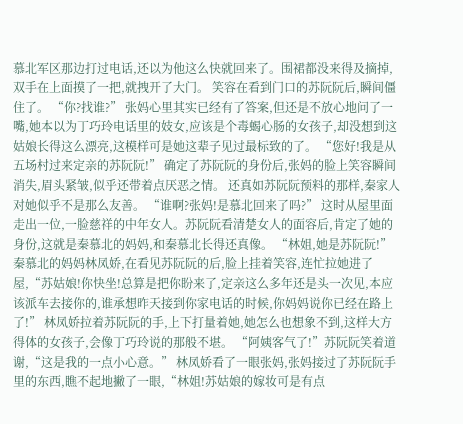慕北军区那边打过电话,还以为他这么快就回来了。围裙都没来得及摘掉,双手在上面摸了一把,就拽开了大门。 笑容在看到门口的苏阮阮后,瞬间僵住了。 “你?找谁?” 张妈心里其实已经有了答案,但还是不放心地问了一嘴,她本以为丁巧玲电话里的妓女,应该是个毒蝎心肠的女孩子,却没想到这姑娘长得这么漂亮,这模样可是她这辈子见过最标致的了。 “您好!我是从五场村过来定亲的苏阮阮!” 确定了苏阮阮的身份后,张妈的脸上笑容瞬间消失,眉头紧皱,似乎还带着点厌恶之情。 还真如苏阮阮预料的那样,秦家人对她似乎不是那么友善。 “谁啊?张妈!是慕北回来了吗?” 这时从屋里面走出一位,一脸慈祥的中年女人。苏阮阮看清楚女人的面容后,肯定了她的身份,这就是秦慕北的妈妈,和秦慕北长得还真像。 “林姐,她是苏阮阮!” 秦慕北的妈妈林凤娇,在看见苏阮阮的后,脸上挂着笑容,连忙拉她进了屋,“苏姑娘!你快坐!总算是把你盼来了,定亲这么多年还是头一次见,本应该派车去接你的,谁承想昨天接到你家电话的时候,你妈妈说你已经在路上了!” 林凤娇拉着苏阮阮的手,上下打量着她,她怎么也想象不到,这样大方得体的女孩子,会像丁巧玲说的那般不堪。 “阿姨客气了!”苏阮阮笑着道谢,“这是我的一点小心意。” 林凤娇看了一眼张妈,张妈接过了苏阮阮手里的东西,瞧不起地撇了一眼,“林姐!苏姑娘的嫁妆可是有点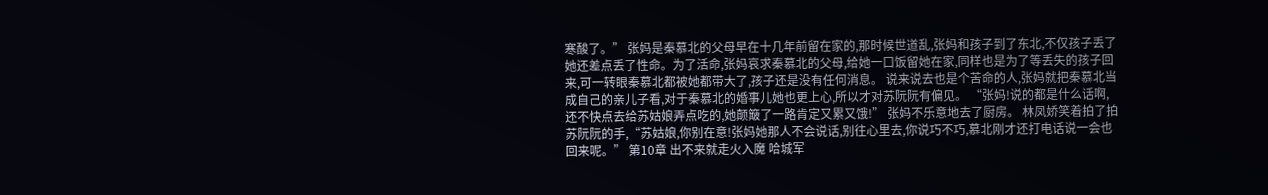寒酸了。” 张妈是秦慕北的父母早在十几年前留在家的,那时候世道乱,张妈和孩子到了东北,不仅孩子丢了她还差点丢了性命。为了活命,张妈哀求秦慕北的父母,给她一口饭留她在家,同样也是为了等丢失的孩子回来,可一转眼秦慕北都被她都带大了,孩子还是没有任何消息。 说来说去也是个苦命的人,张妈就把秦慕北当成自己的亲儿子看,对于秦慕北的婚事儿她也更上心,所以才对苏阮阮有偏见。 “张妈!说的都是什么话啊,还不快点去给苏姑娘弄点吃的,她颠簸了一路肯定又累又饿!” 张妈不乐意地去了厨房。 林凤娇笑着拍了拍苏阮阮的手,“苏姑娘,你别在意!张妈她那人不会说话,别往心里去,你说巧不巧,慕北刚才还打电话说一会也回来呢。” 第10章 出不来就走火入魔 哈城军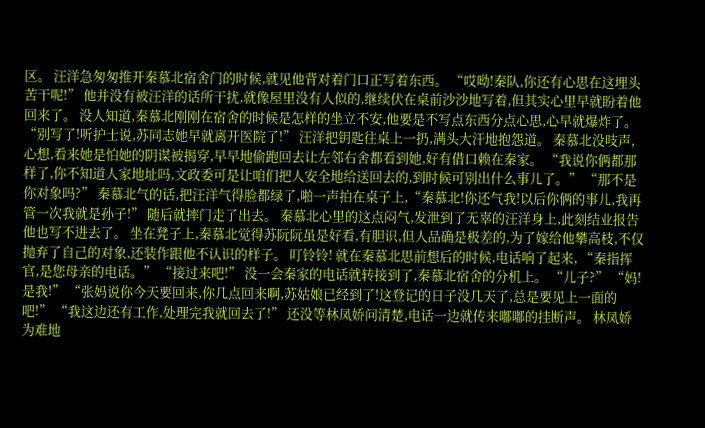区。 汪洋急匆匆推开秦慕北宿舍门的时候,就见他背对着门口正写着东西。 “哎呦!秦队,你还有心思在这埋头苦干呢!” 他并没有被汪洋的话所干扰,就像屋里没有人似的,继续伏在桌前沙沙地写着,但其实心里早就盼着他回来了。 没人知道,秦慕北刚刚在宿舍的时候是怎样的坐立不安,他要是不写点东西分点心思,心早就爆炸了。 “别写了!听护士说,苏同志她早就离开医院了!” 汪洋把钥匙往桌上一扔,满头大汗地抱怨道。 秦慕北没吱声,心想,看来她是怕她的阴谋被揭穿,早早地偷跑回去让左邻右舍都看到她,好有借口赖在秦家。 “我说你俩都那样了,你不知道人家地址吗,文政委可是让咱们把人安全地给送回去的,到时候可别出什么事儿了。” “那不是你对象吗?” 秦慕北气的话,把汪洋气得脸都绿了,啪一声拍在桌子上,“秦慕北!你还气我!以后你俩的事儿,我再管一次我就是孙子!” 随后就摔门走了出去。 秦慕北心里的这点闷气,发泄到了无辜的汪洋身上,此刻结业报告他也写不进去了。 坐在凳子上,秦慕北觉得苏阮阮虽是好看,有胆识,但人品确是极差的,为了嫁给他攀高枝,不仅抛弃了自己的对象,还装作跟他不认识的样子。 叮铃铃! 就在秦慕北思前想后的时候,电话响了起来, “秦指挥官,是您母亲的电话。” “接过来吧!” 没一会秦家的电话就转接到了,秦慕北宿舍的分机上。 “儿子?” “妈!是我!” “张妈说你今天要回来,你几点回来啊,苏姑娘已经到了!这登记的日子没几天了,总是要见上一面的吧!” “我这边还有工作,处理完我就回去了!” 还没等林凤娇问清楚,电话一边就传来嘟嘟的挂断声。 林凤娇为难地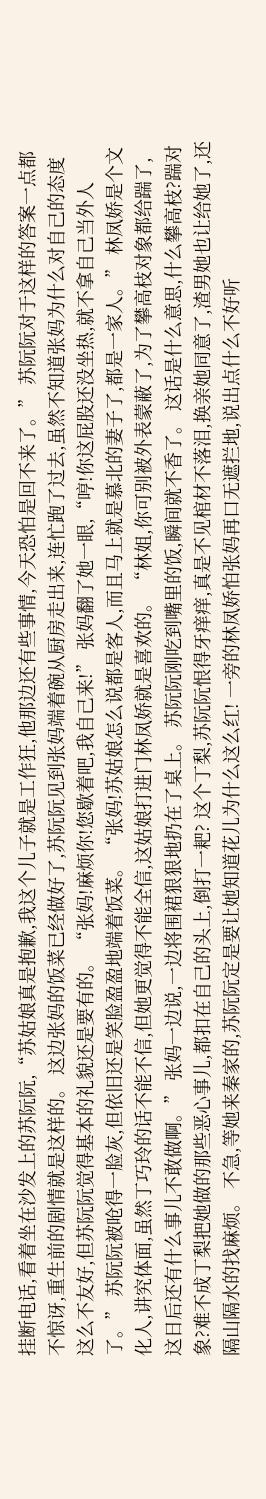挂断电话,看着坐在沙发上的苏阮阮,“苏姑娘真是抱歉,我这个儿子就是工作狂,他那边还有些事情,今天恐怕是回不来了。” 苏阮阮对于这样的答案一点都不惊讶,重生前的剧情就是这样的。 这边张妈的饭菜已经做好了,苏阮阮见到张妈端着碗从厨房走出来,连忙跑了过去,虽然不知道张妈为什么对自己的态度这么不友好,但苏阮阮觉得基本的礼貌还是要有的。 “张妈!麻烦你!您歇着吧,我自己来!” 张妈翻了她一眼,“哼!你这屁股还没坐热,就不拿自己当外人了。” 苏阮阮被呛得一脸灰,但依旧还是笑脸盈盈地端着饭菜。 “张妈!苏姑娘怎么说都是客人,而且马上就是慕北的妻子了,都是一家人。” 林凤娇是个文化人,讲究体面,虽然丁巧玲的话不能不信,但她更觉得不能全信,这姑娘打进门林凤娇就是喜欢的。 “林姐,你可别被外表蒙蔽了,为了攀高枝对象都给踹了,这日后还有什么事儿不敢做啊。” 张妈一边说,一边将围裙狠狠地扔在了桌上。 苏阮阮刚吃到嘴里的饭,瞬间就不香了。 这话是什么意思,什么攀高枝?踹对象?难不成丁梨把她做的那些恶心事儿,都扣在自己的头上,倒打一耙? 这个丁梨,苏阮阮恨得牙痒痒,真是不见棺材不落泪,换亲她同意了,渣男她也让给她了,还隔山隔水的找麻烦。 不急,等她来秦家的,苏阮阮定是要让她知道花儿为什么这么红! 一旁的林凤娇怕张妈再口无遮拦地,说出点什么不好听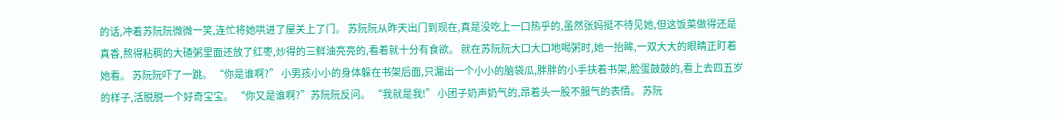的话,冲着苏阮阮微微一笑,连忙将她哄进了屋关上了门。 苏阮阮从昨天出门到现在,真是没吃上一口热乎的,虽然张妈挺不待见她,但这饭菜做得还是真香,熬得粘稠的大碴粥里面还放了红枣,炒得的三鲜油亮亮的,看着就十分有食欲。 就在苏阮阮大口大口地喝粥时,她一抬眸,一双大大的眼睛正盯着她看。 苏阮阮吓了一跳。 “你是谁啊?” 小男孩小小的身体躲在书架后面,只漏出一个小小的脑袋瓜,胖胖的小手扶着书架,脸蛋鼓鼓的,看上去四五岁的样子,活脱脱一个好奇宝宝。 “你又是谁啊?”苏阮阮反问。 “我就是我!” 小团子奶声奶气的,昂着头一股不服气的表情。 苏阮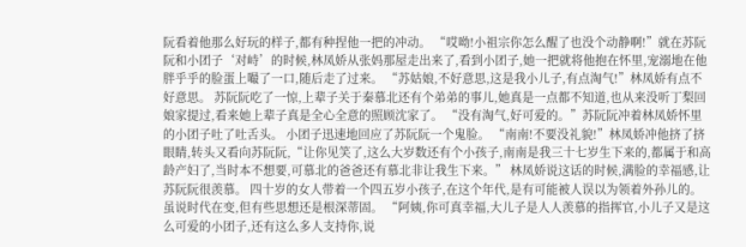阮看着他那么好玩的样子,都有种捏他一把的冲动。 “哎呦!小祖宗你怎么醒了也没个动静啊!”就在苏阮阮和小团子‘对峙’的时候,林凤娇从张妈那屋走出来了,看到小团子,她一把就将他抱在怀里,宠溺地在他胖乎乎的脸蛋上嘬了一口,随后走了过来。 “苏姑娘,不好意思,这是我小儿子,有点淘气!”林凤娇有点不好意思。 苏阮阮吃了一惊,上辈子关于秦慕北还有个弟弟的事儿,她真是一点都不知道,也从来没听丁梨回娘家提过,看来她上辈子真是全心全意的照顾沈家了。 “没有淘气,好可爱的。”苏阮阮冲着林凤娇怀里的小团子吐了吐舌头。 小团子迅速地回应了苏阮阮一个鬼脸。 “南南!不要没礼貌!”林凤娇冲他挤了挤眼睛,转头又看向苏阮阮,“让你见笑了,这么大岁数还有个小孩子,南南是我三十七岁生下来的,都属于和高龄产妇了,当时本不想要,可慕北的爸爸还有慕北非让我生下来。” 林凤娇说这话的时候,满脸的幸福感,让苏阮阮很羡慕。 四十岁的女人带着一个四五岁小孩子,在这个年代,是有可能被人误以为领着外孙儿的。虽说时代在变,但有些思想还是根深蒂固。 “阿姨,你可真幸福,大儿子是人人羡慕的指挥官,小儿子又是这么可爱的小团子,还有这么多人支持你,说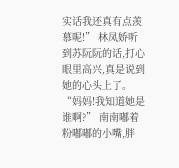实话我还真有点羡慕呢!” 林凤娇听到苏阮阮的话,打心眼里高兴,真是说到她的心头上了。 “妈妈!我知道她是谁啊?” 南南嘟着粉嘟嘟的小嘴,胖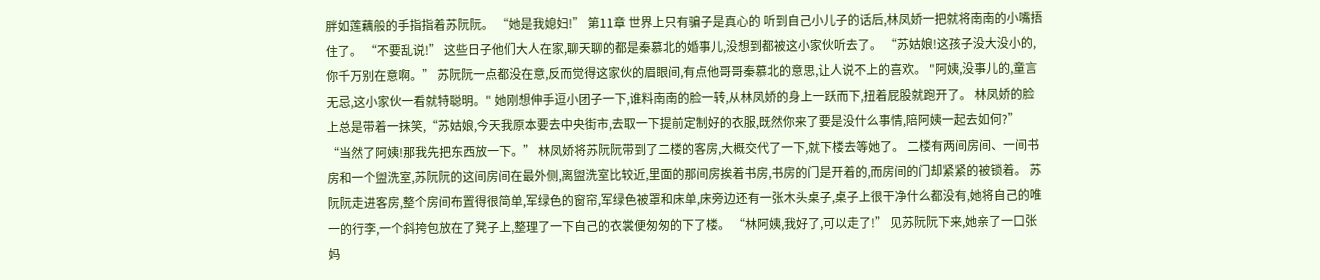胖如莲藕般的手指指着苏阮阮。 “她是我媳妇!” 第11章 世界上只有骗子是真心的 听到自己小儿子的话后,林凤娇一把就将南南的小嘴捂住了。 “不要乱说!” 这些日子他们大人在家,聊天聊的都是秦慕北的婚事儿,没想到都被这小家伙听去了。 “苏姑娘!这孩子没大没小的,你千万别在意啊。” 苏阮阮一点都没在意,反而觉得这家伙的眉眼间,有点他哥哥秦慕北的意思,让人说不上的喜欢。 "阿姨,没事儿的,童言无忌,这小家伙一看就特聪明。" 她刚想伸手逗小团子一下,谁料南南的脸一转,从林凤娇的身上一跃而下,扭着屁股就跑开了。 林凤娇的脸上总是带着一抹笑,“苏姑娘,今天我原本要去中央街市,去取一下提前定制好的衣服,既然你来了要是没什么事情,陪阿姨一起去如何?” “当然了阿姨!那我先把东西放一下。” 林凤娇将苏阮阮带到了二楼的客房,大概交代了一下,就下楼去等她了。 二楼有两间房间、一间书房和一个盥洗室,苏阮阮的这间房间在最外侧,离盥洗室比较近,里面的那间房挨着书房,书房的门是开着的,而房间的门却紧紧的被锁着。 苏阮阮走进客房,整个房间布置得很简单,军绿色的窗帘,军绿色被罩和床单,床旁边还有一张木头桌子,桌子上很干净什么都没有,她将自己的唯一的行李,一个斜挎包放在了凳子上,整理了一下自己的衣裳便匆匆的下了楼。 “林阿姨,我好了,可以走了!” 见苏阮阮下来,她亲了一口张妈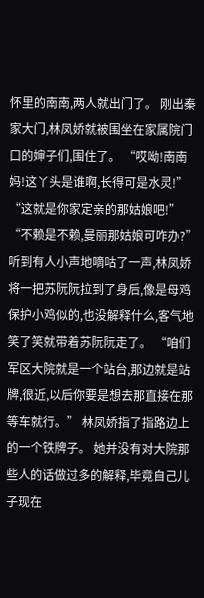怀里的南南,两人就出门了。 刚出秦家大门,林凤娇就被围坐在家属院门口的婶子们,围住了。 “哎呦!南南妈!这丫头是谁啊,长得可是水灵!” “这就是你家定亲的那姑娘吧!” “不赖是不赖,曼丽那姑娘可咋办?” 听到有人小声地嘀咕了一声,林凤娇将一把苏阮阮拉到了身后,像是母鸡保护小鸡似的,也没解释什么,客气地笑了笑就带着苏阮阮走了。 “咱们军区大院就是一个站台,那边就是站牌,很近,以后你要是想去那直接在那等车就行。” 林凤娇指了指路边上的一个铁牌子。 她并没有对大院那些人的话做过多的解释,毕竟自己儿子现在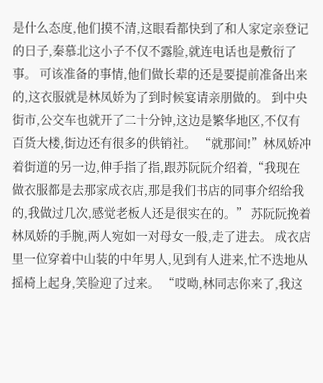是什么态度,他们摸不清,这眼看都快到了和人家定亲登记的日子,秦慕北这小子不仅不露脸,就连电话也是敷衍了事。 可该准备的事情,他们做长辈的还是要提前准备出来的,这衣服就是林凤娇为了到时候宴请亲朋做的。 到中央街市,公交车也就开了二十分钟,这边是繁华地区,不仅有百货大楼,街边还有很多的供销社。 “就那间!”林凤娇冲着街道的另一边,伸手指了指,跟苏阮阮介绍着,“我现在做衣服都是去那家成衣店,那是我们书店的同事介绍给我的,我做过几次,感觉老板人还是很实在的。” 苏阮阮挽着林凤娇的手腕,两人宛如一对母女一般,走了进去。 成衣店里一位穿着中山装的中年男人,见到有人进来,忙不迭地从摇椅上起身,笑脸迎了过来。 “哎呦,林同志你来了,我这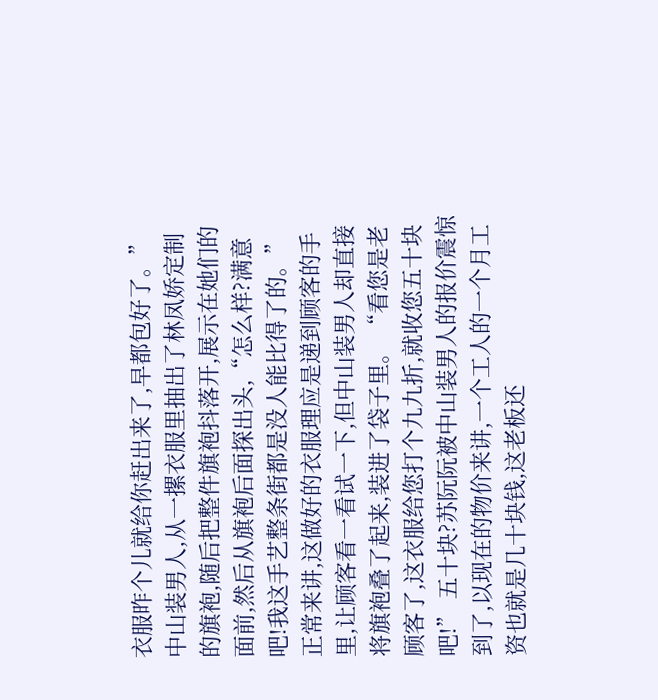衣服昨个儿就给你赶出来了,早都包好了。” 中山装男人,从一摞衣服里抽出了林凤娇定制的旗袍,随后把整件旗袍抖落开,展示在她们的面前,然后从旗袍后面探出头,“怎么样?满意吧!我这手艺整条街都是没人能比得了的。” 正常来讲,这做好的衣服理应是递到顾客的手里,让顾客看一看试一下,但中山装男人却直接将旗袍叠了起来,装进了袋子里。 “看您是老顾客了,这衣服给您打个九九折,就收您五十块吧!” 五十块?苏阮阮被中山装男人的报价震惊到了,以现在的物价来讲,一个工人的一个月工资也就是几十块钱,这老板还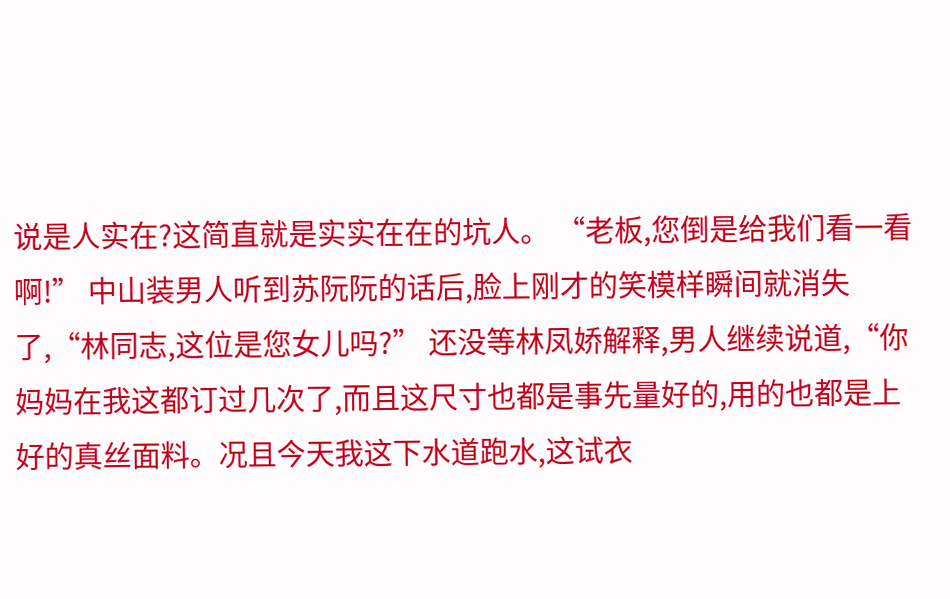说是人实在?这简直就是实实在在的坑人。 “老板,您倒是给我们看一看啊!” 中山装男人听到苏阮阮的话后,脸上刚才的笑模样瞬间就消失了,“林同志,这位是您女儿吗?” 还没等林凤娇解释,男人继续说道,“你妈妈在我这都订过几次了,而且这尺寸也都是事先量好的,用的也都是上好的真丝面料。况且今天我这下水道跑水,这试衣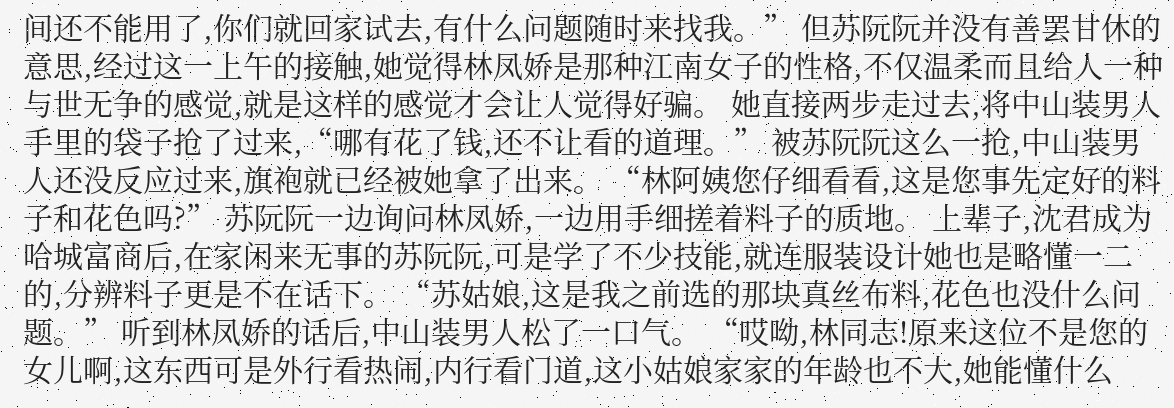间还不能用了,你们就回家试去,有什么问题随时来找我。” 但苏阮阮并没有善罢甘休的意思,经过这一上午的接触,她觉得林凤娇是那种江南女子的性格,不仅温柔而且给人一种与世无争的感觉,就是这样的感觉才会让人觉得好骗。 她直接两步走过去,将中山装男人手里的袋子抢了过来,“哪有花了钱,还不让看的道理。” 被苏阮阮这么一抢,中山装男人还没反应过来,旗袍就已经被她拿了出来。 “林阿姨您仔细看看,这是您事先定好的料子和花色吗?” 苏阮阮一边询问林凤娇,一边用手细搓着料子的质地。 上辈子,沈君成为哈城富商后,在家闲来无事的苏阮阮,可是学了不少技能,就连服装设计她也是略懂一二的,分辨料子更是不在话下。 “苏姑娘,这是我之前选的那块真丝布料,花色也没什么问题。” 听到林凤娇的话后,中山装男人松了一口气。 “哎呦,林同志!原来这位不是您的女儿啊,这东西可是外行看热闹,内行看门道,这小姑娘家家的年龄也不大,她能懂什么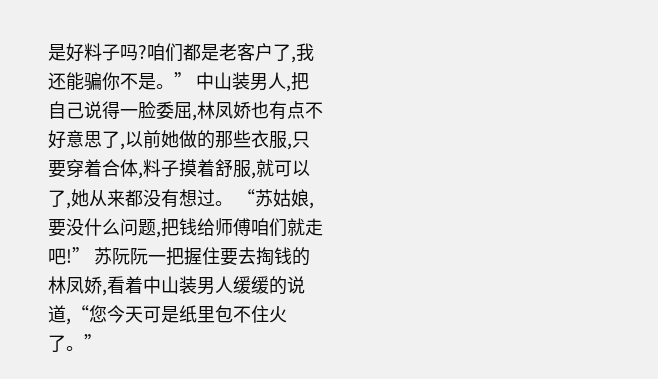是好料子吗?咱们都是老客户了,我还能骗你不是。” 中山装男人,把自己说得一脸委屈,林凤娇也有点不好意思了,以前她做的那些衣服,只要穿着合体,料子摸着舒服,就可以了,她从来都没有想过。 “苏姑娘,要没什么问题,把钱给师傅咱们就走吧!” 苏阮阮一把握住要去掏钱的林凤娇,看着中山装男人缓缓的说道,“您今天可是纸里包不住火了。”